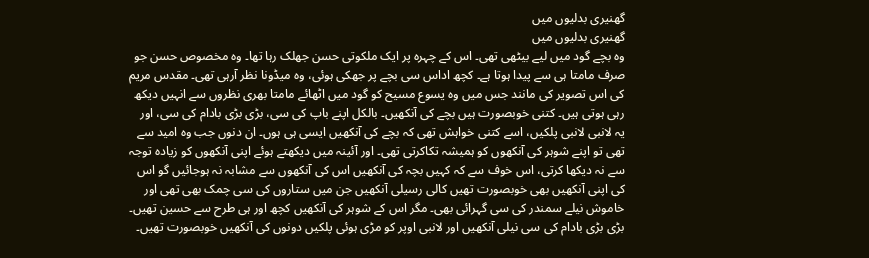گھنیری بدلیوں میں
گھنیری بدلیوں میں
وہ بچے گود میں لیے بیٹھی تھی۔ اس کے چہرہ پر ایک ملکوتی حسن جھلک رہا تھا۔ وہ مخصوص حسن جو صرف مامتا ہی سے پیدا ہوتا ہے۔ کچھ اداس سی بچے پر جھکی ہوئی، وہ میڈونا نظر آرہی تھی۔ مقدس مریم کی اس تصویر کی مانند جس میں وہ یسوع مسیح کو گود میں اٹھائے مامتا بھری نظروں سے انہیں دیکھ رہی ہوتی ہیں۔ کتنی خوبصورت ہیں بچے کی آنکھیں۔ بالکل اپنے باپ کی سی، بڑی بڑی بادام کی سی، اور یہ لانبی لانبی پلکیں، اسے کتنی خواہش تھی کہ بچے کی آنکھیں ایسی ہی ہوں۔ ان دنوں جب وہ امید سے تھی تو اپنے شوہر کی آنکھوں کو ہمیشہ تکاکرتی تھی۔ اور آئینہ میں دیکھتے ہوئے اپنی آنکھوں کو زیادہ توجہ سے نہ دیکھا کرتی، اس خوف سے کہ کہیں بچہ کی آنکھیں اس کی آنکھوں سے مشابہ نہ ہوجائیں گو اس کی اپنی آنکھیں بھی خوبصورت تھیں کالی رسیلی آنکھیں جن میں ستاروں کی سی چمک بھی تھی اور خاموش نیلے سمندر کی سی گہرائی بھی۔ مگر اس کے شوہر کی آنکھیں کچھ اور ہی طرح سے حسین تھیں۔
بڑی بڑی بادام کی سی نیلی آنکھیں اور لانبی اوپر کو مڑی ہوئی پلکیں دونوں کی آنکھیں خوبصورت تھیں۔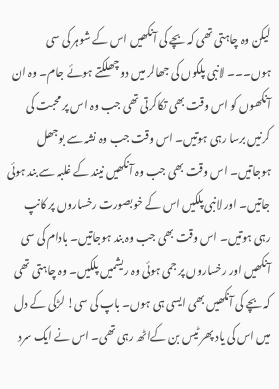لیکن وہ چاہتی تھی کہ بچے کی آنکھیں اس کے شوہر کی سی ہوں۔۔۔ لانبی پلکوں کی جھالر میں دو چھلکتے ہوئے جام۔ وہ ان آنکھوں کو اس وقت بھی تکاکرتی تھی جب وہ اس پر محبت کی کرنیں برسا رہی ہوتیں۔ اس وقت جب وہ نشہ سے بوجھل ہوجاتیں۔ اس وقت بھی جب وہ آنکھیں نیند کے غلبہ سے بند ہوئی جاتیں۔ اور لانبی پلکیں اس کے خوبصورت رخساروں پر کانپ رہی ہوتیں۔ اس وقت بھی جب وہ بند ہوجاتیں۔ بادام کی سی آنکھیں اور رخساروں پر جمی ہوئی وہ ریشمیں پلکیں۔ وہ چاہتی تھی کہ بچے کی آنکھیں بھی ایسی ہی ہوں۔ باپ کی سی! لڑکی کے دل میں اس کی یاد پھر ٹیس بن کےاٹھ رہی تھی۔ اس نے ایک سرد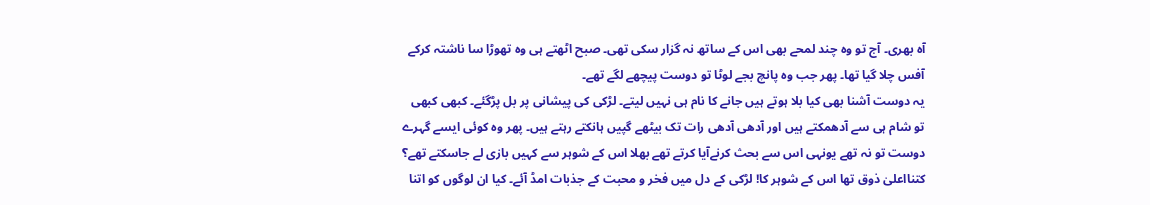آہ بھری۔ آج تو وہ چند لمحے بھی اس کے ساتھ نہ گزار سکی تھی۔ صبح اٹھتے ہی وہ تھوڑا سا ناشتہ کرکے آفس چلا گیا تھا۔ پھر جب وہ پانچ بجے لوٹا تو دوست پیچھے لگے تھے۔
یہ دوست آشنا بھی کیا بلا ہوتے ہیں جانے کا نام ہی نہیں لیتے۔ لڑکی کی پیشانی پر بل پڑگئے۔ کبھی کبھی تو شام ہی سے آدھمکتے ہیں اور آدھی آدھی رات تک بیٹھے گپیں ہانکتے رہتے ہیں۔ پھر وہ کوئی ایسے گہرے دوست تو نہ تھے یونہی اس سے بحث کرنےآیا کرتے تھے بھلا اس کے شوہر سے کہیں بازی لے جاسکتے تھے؟ کتنااعلیٰ ذوق تھا اس کے شوہر کا! لڑکی کے دل میں فخر و محبت کے جذبات امڈ آئے۔ کیا ان لوگوں کو اتنا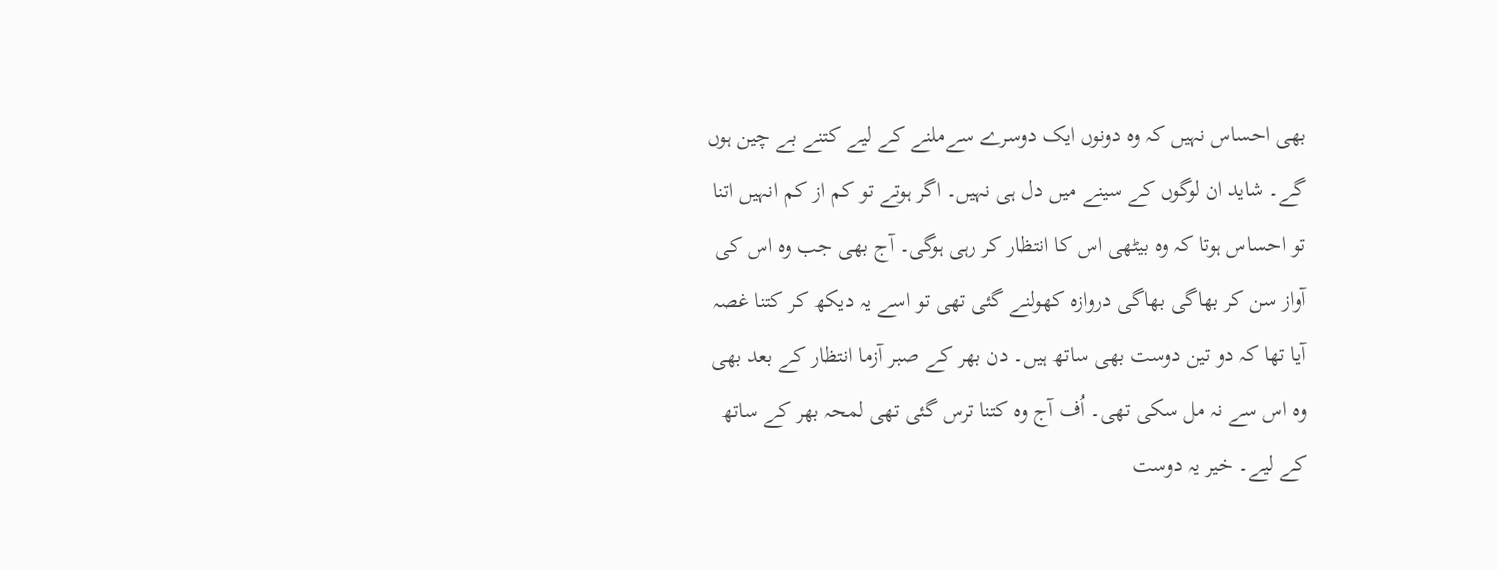بھی احساس نہیں کہ وہ دونوں ایک دوسرے سےملنے کے لیے کتنے بے چین ہوں گے۔ شاید ان لوگوں کے سینے میں دل ہی نہیں۔ اگر ہوتے تو کم از کم انہیں اتنا تو احساس ہوتا کہ وہ بیٹھی اس کا انتظار کر رہی ہوگی۔ آج بھی جب وہ اس کی آواز سن کر بھاگی بھاگی دروازہ کھولنے گئی تھی تو اسے یہ دیکھ کر کتنا غصہ آیا تھا کہ دو تین دوست بھی ساتھ ہیں۔ دن بھر کے صبر آزما انتظار کے بعد بھی وہ اس سے نہ مل سکی تھی۔ اُف آج وہ کتنا ترس گئی تھی لمحہ بھر کے ساتھ کے لیے۔ خیر یہ دوست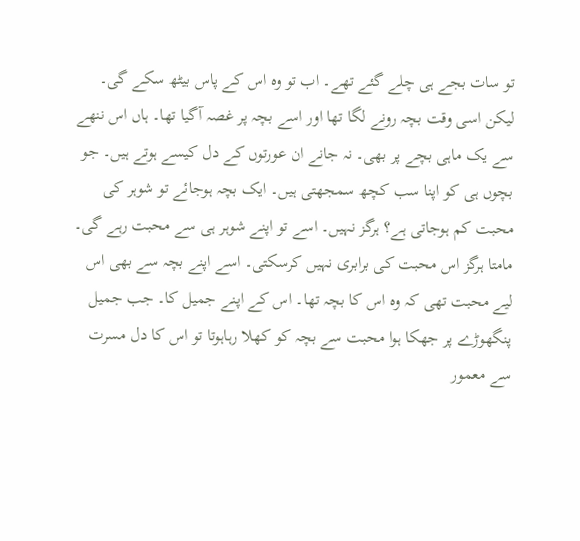تو سات بجے ہی چلے گئے تھے۔ اب تو وہ اس کے پاس بیٹھ سکے گی۔ لیکن اسی وقت بچہ رونے لگا تھا اور اسے بچہ پر غصہ آگیا تھا۔ ہاں اس ننھے سے یک ماہی بچے پر بھی۔ نہ جانے ان عورتوں کے دل کیسے ہوتے ہیں۔ جو بچوں ہی کو اپنا سب کچھ سمجھتی ہیں۔ ایک بچہ ہوجائے تو شوہر کی محبت کم ہوجاتی ہے؟ ہرگز نہیں۔ اسے تو اپنے شوہر ہی سے محبت رہے گی۔ مامتا ہرگز اس محبت کی برابری نہیں کرسکتی۔ اسے اپنے بچہ سے بھی اس لیے محبت تھی کہ وہ اس کا بچہ تھا۔ اس کے اپنے جمیل کا۔ جب جمیل پنگھوڑے پر جھکا ہوا محبت سے بچہ کو کھلا رہاہوتا تو اس کا دل مسرت سے معمور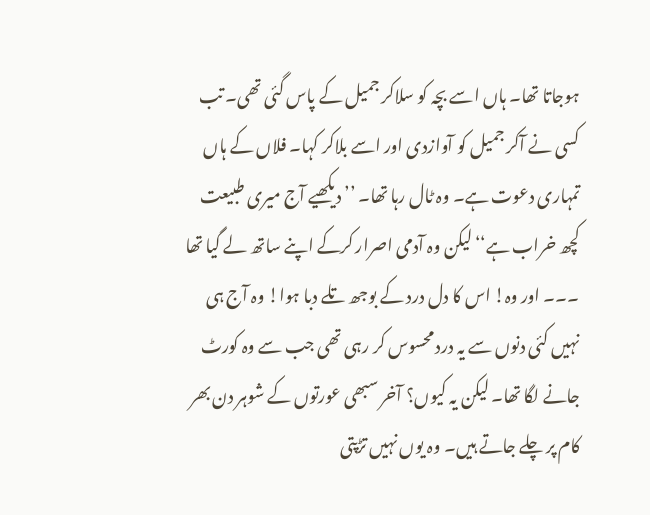ہوجاتا تھا۔ ہاں اسے بچہ کو سلاکر جمیل کے پاس گئی تھی۔ تب کسی نے آکر جمیل کو آوازدی اور اسے بلاکر کہا۔ فلاں کے ہاں تمہاری دعوت ہے۔ وہ ٹال رہا تھا۔ ’’دیکھیے آج میری طبیعت کچھ خراب ہے‘‘لیکن وہ آدمی اصرار کرکے اپنے ساتھ لے گیا تھا ۔۔۔ اور وہ! اس کا دل درد کے بوجھ تلے دبا ہوا! وہ آج ہی نہیں کئی دنوں سے یہ درد محسوس کر رہی تھی جب سے وہ کورٹ جانے لگا تھا۔ لیکن یہ کیوں؟ آخر سبھی عورتوں کے شوہر دن بھر کام پر چلے جاتے ہیں۔ وہ یوں نہیں تڑپتی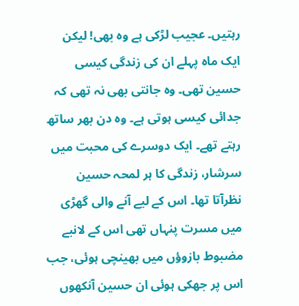رہتیں۔ عجیب لڑکی ہے وہ بھی! لیکن ایک ماہ پہلے ان کی زندگی کیسی حسین تھی۔ وہ جانتی بھی نہ تھی کہ جدائی کیسی ہوتی ہے۔ وہ دن بھر ساتھ رہتے تھے۔ ایک دوسرے کی محبت میں سرشار، زندگی کا ہر لمحہ حسین نظرآتا تھا۔ اس کے لیے آنے والی گھڑی میں مسرت پنہاں تھی اس کے لانبے مضبوط بازوؤں میں بھینچی ہوئی، جب اس پر جھکی ہوئی ان حسین آنکھوں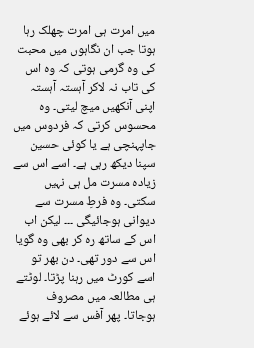میں امرت ہی امرت چھلک رہا ہوتا جب ان نگاہوں میں محبت کی وہ گرمی ہوتی کہ وہ اس کی تاب نہ لاکر آہستہ آہستہ اپنی آنکھیں میچ لیتی۔ وہ محسوس کرتی کہ فردوس میں جاپہنچی ہے یا کوئی حسین سپنا دیکھ رہی ہے۔ اسے اس سے زیادہ مسرت مل ہی نہیں سکتی۔ وہ فرطِ مسرت سے دیوانی ہوجائیگی ۔۔۔ لیکن اب اس کے ساتھ رہ کر بھی وہ گویا اس سے دور تھی۔ دن بھر تو اسے کورٹ میں رہنا پڑتا۔ لوٹتے ہی مطالعہ میں مصروف ہوجاتا۔ پھر آفس سے لائے ہوئے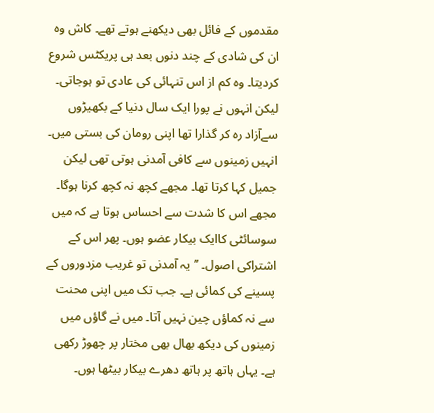مقدموں کے فائل بھی دیکھنے ہوتے تھے۔ کاش وہ ان کی شادی کے چند دنوں بعد ہی پریکٹس شروع کردیتا۔ وہ کم از اس تنہائی کی عادی تو ہوجاتی۔ لیکن انہوں نے پورا ایک سال دنیا کے بکھیڑوں سےآزاد رہ کر گذارا تھا اپنی رومان کی بستی میں۔ انہیں زمینوں سے کافی آمدنی ہوتی تھی لیکن جمیل کہا کرتا تھا۔ مجھے کچھ نہ کچھ کرنا ہوگا۔ مجھے اس کا شدت سے احساس ہوتا ہے کہ میں سوسائٹی کاایک بیکار عضو ہوں۔ پھر اس کے اشتراکی اصول۔ ’’یہ آمدنی تو غریب مزدوروں کے پسینے کی کمائی ہے۔ جب تک میں اپنی محنت سے نہ کماؤں چین نہیں آتا۔ میں نے گاؤں میں زمینوں کی دیکھ بھال بھی مختار پر چھوڑ رکھی ہے۔ یہاں ہاتھ پر ہاتھ دھرے بیکار بیٹھا ہوں۔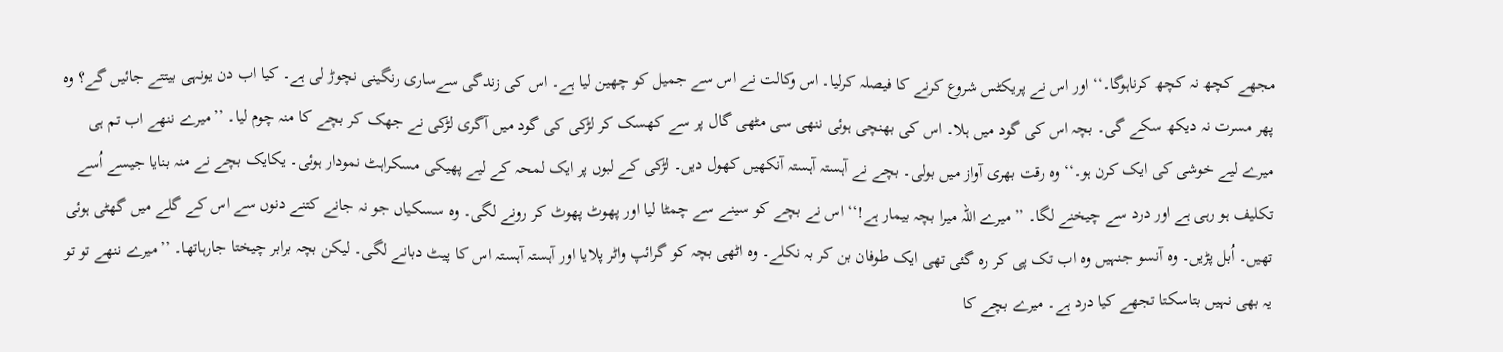مجھے کچھ نہ کچھ کرناہوگا۔‘‘ اور اس نے پریکٹس شروع کرنے کا فیصلہ کرلیا۔ اس وکالت نے اس سے جمیل کو چھین لیا ہے۔ اس کی زندگی سےساری رنگینی نچوڑ لی ہے۔ کیا اب دن یونہی بیتتے جائیں گے؟ وہ پھر مسرت نہ دیکھ سکے گی۔ بچہ اس کی گود میں ہلا۔ اس کی بھنچی ہوئی ننھی سی مٹھی گال پر سے کھسک کر لڑکی کی گود میں آگری لڑکی نے جھک کر بچے کا منہ چوم لیا۔ ’’میرے ننھے اب تم ہی میرے لیے خوشی کی ایک کرن ہو۔‘‘ وہ رقت بھری آواز میں بولی۔ بچے نے آہستہ آہستہ آنکھیں کھول دیں۔ لڑکی کے لبوں پر ایک لمحہ کے لیے پھیکی مسکراہٹ نمودار ہوئی۔ یکایک بچے نے منہ بنایا جیسے اُسے تکلیف ہو رہی ہے اور درد سے چیخنے لگا۔ ’’میرے اللہ میرا بچہ بیمار ہے!‘‘ اس نے بچے کو سینے سے چمٹا لیا اور پھوٹ پھوٹ کر رونے لگی۔ وہ سسکیاں جو نہ جانے کتنے دنوں سے اس کے گلے میں گھٹی ہوئی تھیں۔ اُبل پڑیں۔ وہ آنسو جنہیں وہ اب تک پی کر رہ گئی تھی ایک طوفان بن کر بہ نکلے۔ وہ اٹھی بچہ کو گرائپ واٹر پلایا اور آہستہ آہستہ اس کا پیٹ دبانے لگی۔ لیکن بچہ برابر چیختا جارہاتھا۔ ’’میرے ننھے تو تو یہ بھی نہیں بتاسکتا تجھے کیا درد ہے۔ میرے بچے کا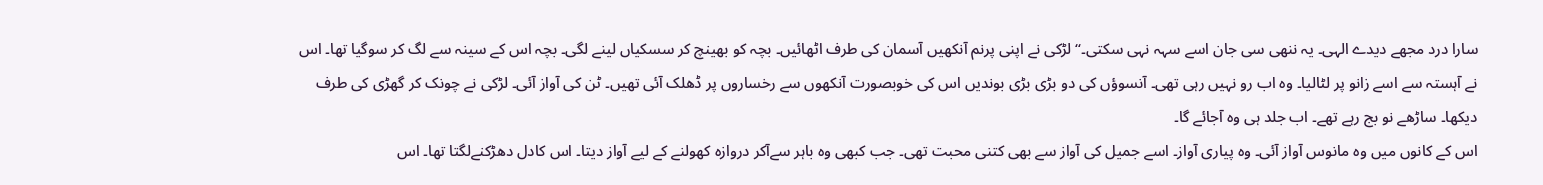سارا درد مجھے دیدے الہی۔ یہ ننھی سی جان اسے سہہ نہی سکتی۔‘‘ لڑکی نے اپنی پرنم آنکھیں آسمان کی طرف اٹھائیں۔ بچہ کو بھینچ کر سسکیاں لینے لگی۔ بچہ اس کے سینہ سے لگ کر سوگیا تھا۔ اس نے آہستہ سے اسے زانو پر لٹالیا۔ وہ اب رو نہیں رہی تھی۔ آنسوؤں کی دو بڑی بڑی بوندیں اس کی خوبصورت آنکھوں سے رخساروں پر ڈھلک آئی تھیں۔ ٹن کی آواز آئی۔ لڑکی نے چونک کر گھڑی کی طرف دیکھا۔ ساڑھے نو بج رہے تھے۔ اب جلد ہی وہ آجائے گا۔
اس کے کانوں میں وہ مانوس آواز آئی۔ وہ پیاری آواز۔ اسے جمیل کی آواز سے بھی کتنی محبت تھی۔ جب کبھی وہ باہر سےآکر دروازہ کھولنے کے لیے آواز دیتا۔ اس کادل دھڑکنےلگتا تھا۔ اس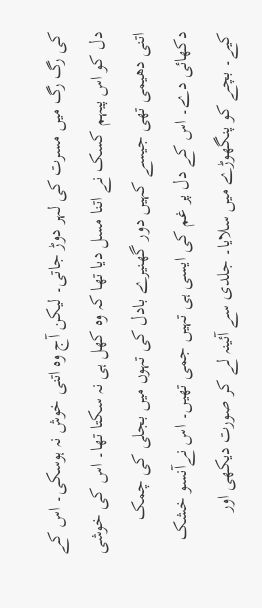کی رگ رگ میں مسرت کی لہر دوڑ جاتی۔ لیکن آج وہ اتنی خوش نہ ہوسکی۔ اس کے دل کو اس پیہم کسک نے اتنا مسل دیا تھا کہ وہ کھل ہی نہ سکتا تھا۔ اس کی خوشی اتنی دھیمی تھی جیسے کہیں دور گھنیرے بادل کی تہوں میں بجلی کی چمک دکھائی دے۔ اس کے دل پر غم کی ایسی ہی تہیں جمی تھیں۔ اس نےآنسو خشک کیے۔ بچے کو پنگھوڑے میں سلایا۔ جلدی سے آئینہ لے کر صورت دیکھی اور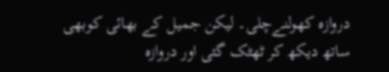دروازہ کھولنےچلی۔ لیکن جمیل کے بھائی کوبھی ساتھ دیکھ کر ٹھٹک گئی اور دروازہ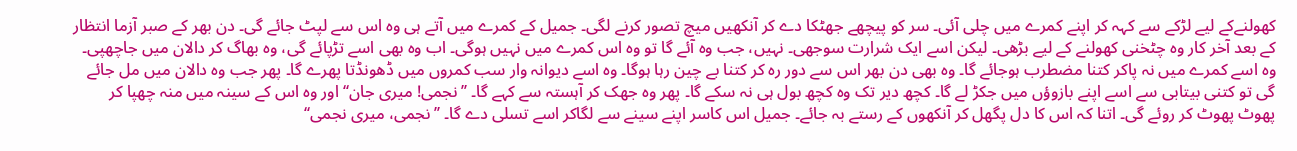کھولنےکے لیے لڑکے سے کہہ کر اپنے کمرے میں چلی آئی۔ سر کو پیچھے جھٹکا دے کر آنکھیں میچ تصور کرنے لگی۔ جمیل کے کمرے میں آتے ہی وہ اس سے لپٹ جائے گی۔ دن بھر کے صبر آزما انتظار کے بعد آخر کار وہ چٹخنی کھولنے کے لیے بڑھی۔ لیکن اسے ایک شرارت سوجھی۔ نہیں، جب وہ آئے گا تو وہ اس کمرے میں نہیں ہوگی۔ اب وہ بھی اسے تڑپائے گی، وہ بھاگ کر دالان میں جاچھپی۔ وہ اسے کمرے میں نہ پاکر کتنا مضطرب ہوجائے گا۔ وہ بھی دن بھر اس سے دور رہ کر کتنا بے چین رہا ہوگا۔ وہ اسے دیوانہ وار سب کمروں میں ڈھونڈتا پھرے گا۔ پھر جب وہ دالان میں مل جائے گی تو کتنی بیتابی سے اسے اپنے بازوؤں میں جکڑ لے گا۔ کچھ دیر تک وہ کچھ بول ہی نہ سکے گا۔ پھر وہ جھک کر آہستہ سے کہے گا۔ ’’نجمی! میری جان‘‘ اور وہ اس کے سینہ میں منہ چھپا کر پھوٹ پھوٹ کر روئے گی۔ اتنا کہ اس کا دل پگھل کر آنکھوں کے رستے بہ جائے۔ جمیل اس کاسر اپنے سینے سے لگاکر اسے تسلی دے گا۔ ’’نجمی، میری نجمی‘‘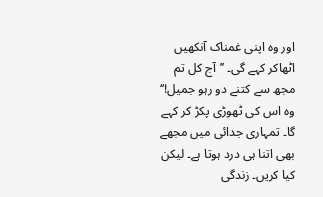اور وہ اپنی غمناک آنکھیں اٹھاکر کہے گی۔ ’’آج کل تم مجھ سے کتنے دو رہو جمیل!‘‘ وہ اس کی ٹھوڑی پکڑ کر کہے گا۔ تمہاری جدائی میں مجھے بھی اتنا ہی درد ہوتا ہے۔ لیکن کیا کریں۔ زندگی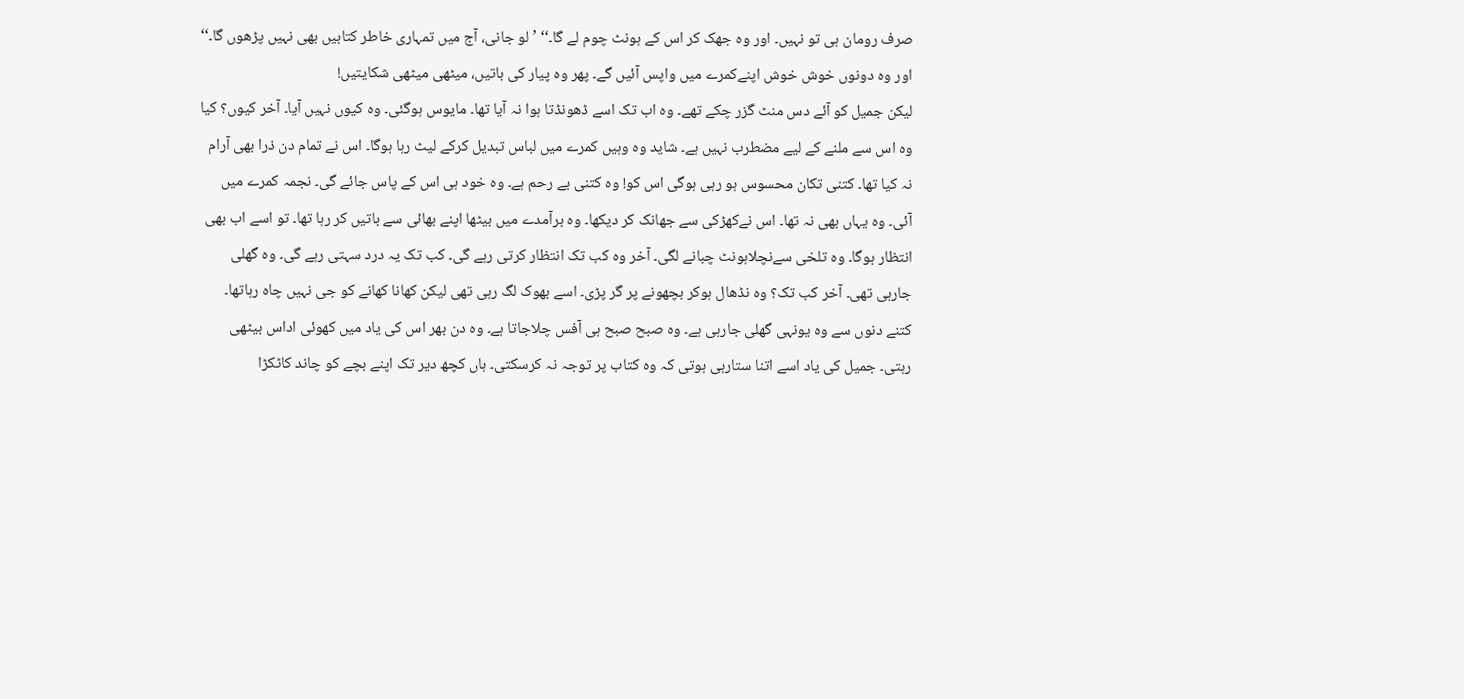صرف رومان ہی تو نہیں۔ اور وہ جھک کر اس کے ہونٹ چوم لے گا۔‘‘ ’لو جانی، آج میں تمہاری خاطر کتابیں بھی نہیں پڑھوں گا۔‘‘ اور وہ دونوں خوش خوش اپنےکمرے میں واپس آئیں گے۔ پھر وہ پیار کی باتیں، میٹھی میٹھی شکایتیں!
لیکن جمیل کو آئے دس منٹ گزر چکے تھے۔ وہ اب تک اسے ڈھونڈتا ہوا نہ آیا تھا۔ مایوس ہوگئی۔ وہ کیوں نہیں آیا۔ آخر کیوں؟ کیا وہ اس سے ملنے کے لیے مضطرب نہیں ہے۔ شاید وہ وہیں کمرے میں لباس تبدیل کرکے لیٹ رہا ہوگا۔ اس نے تمام دن ذرا بھی آرام نہ کیا تھا۔ کتنی تکان محسوس ہو رہی ہوگی اس کو! وہ کتنی بے رحم ہے۔ وہ خود ہی اس کے پاس جائے گی۔ نجمہ کمرے میں آئی۔ وہ یہاں بھی نہ تھا۔ اس نےکھڑکی سے جھانک کر دیکھا۔ وہ برآمدے میں بیٹھا اپنے بھائی سے باتیں کر رہا تھا۔ تو اسے اب بھی انتظار ہوگا۔ وہ تلخی سےنچلاہونٹ چبانے لگی۔ آخر وہ کب تک انتظار کرتی رہے گی۔ کب تک یہ درد سہتی رہے گی۔ وہ گھلی جارہی تھی۔ آخر کب تک؟ وہ نڈھال ہوکر بچھونے پر گر پڑی۔ اسے بھوک لگ رہی تھی لیکن کھانا کھانے کو جی نہیں چاہ رہاتھا۔ کتنے دنوں سے وہ یونہی گھلی جارہی ہے۔ وہ صبح صبح ہی آفس چلاجاتا ہے۔ وہ دن بھر اس کی یاد میں کھوئی اداس بیٹھی رہتی۔ جمیل کی یاد اسے اتنا ستارہی ہوتی کہ وہ کتاب پر توجہ نہ کرسکتی۔ ہاں کچھ دیر تک اپنے بچے کو چاند کاٹکڑا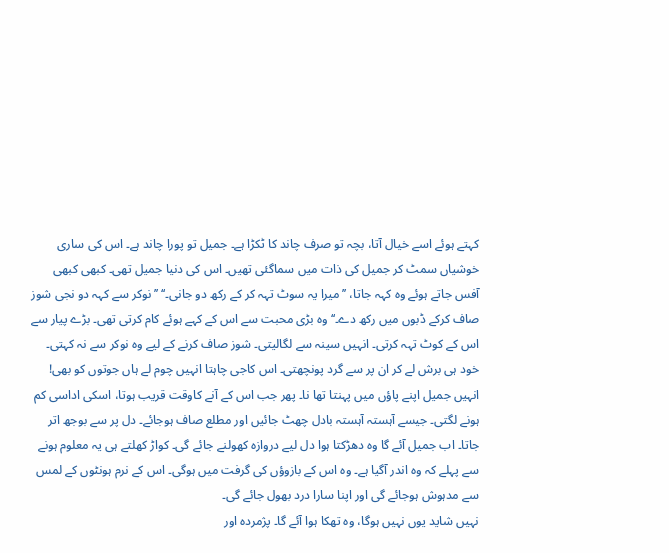کہتے ہوئے اسے خیال آتا، بچہ تو صرف چاند کا ٹکڑا ہے۔ جمیل تو پورا چاند ہے۔ اس کی ساری خوشیاں سمٹ کر جمیل کی ذات میں سماگئی تھیں۔ اس کی دنیا جمیل تھی۔ کبھی کبھی آفس جاتے ہوئے وہ کہہ جاتا، ’’میرا یہ سوٹ تہہ کر کے رکھ دو جانی۔‘‘ ’’نوکر سے کہہ دو نجی شوز صاف کرکے ڈبوں میں رکھ دے۔‘‘ وہ بڑی محبت سے اس کے کہے ہوئے کام کرتی تھی۔ بڑے پیار سے اس کے کوٹ تہہ کرتی۔ انہیں سینہ سے لگالیتی۔ شوز صاف کرنے کے لیے وہ نوکر سے نہ کہتی۔ خود ہی برش لے کر ان پر سے گرد پونچھتی۔ اس کاجی چاہتا انہیں چوم لے ہاں جوتوں کو بھی! انہیں جمیل اپنے پاؤں میں پہنتا تھا نا۔ پھر جب اس کے آنے کاوقت قریب ہوتا، اسکی اداسی کم ہونے لگتی۔ جیسے آہستہ آہستہ بادل چھٹ جائیں اور مطلع صاف ہوجائے۔ دل پر سے بوجھ اتر جاتا۔ اب جمیل آئے گا وہ دھڑکتا ہوا دل لیے دروازہ کھولنے جائے گی۔ کواڑ کھلتے ہی یہ معلوم ہونے سے پہلے کہ وہ اندر آگیا ہے۔ وہ اس کے بازوؤں کی گرفت میں ہوگی۔ اس کے نرم ہونٹوں کے لمس سے مدہوش ہوجائے گی اور اپنا سارا درد بھول جائے گی۔
نہیں شاید یوں نہیں ہوگا، وہ تھکا ہوا آئے گا۔ پژمردہ اور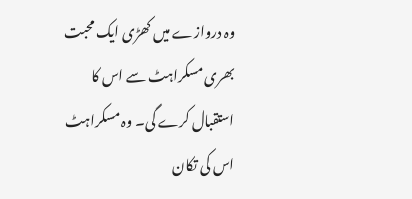وہ دروازے میں کھڑی ایک محبت بھری مسکراہٹ سے اس کا استقبال کرے گی۔ وہ مسکراہٹ اس کی تکان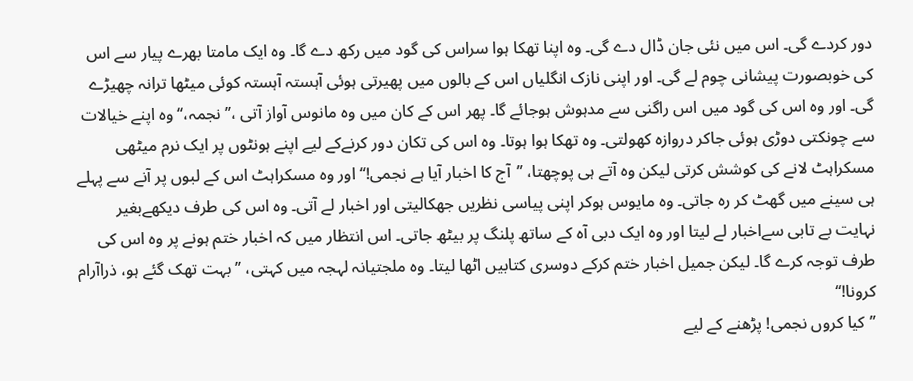دور کردے گی۔ اس میں نئی جان ڈال دے گی۔ وہ اپنا تھکا ہوا سراس کی گود میں رکھ دے گا۔ وہ ایک مامتا بھرے پیار سے اس کی خوبصورت پیشانی چوم لے گی۔ اور اپنی نازک انگلیاں اس کے بالوں میں پھیرتی ہوئی آہستہ آہستہ کوئی میٹھا ترانہ چھیڑے گی۔ اور وہ اس کی گود میں اس راگنی سے مدہوش ہوجائے گا۔ پھر اس کے کان میں وہ مانوس آواز آتی ،’’نجمہ،‘‘ وہ اپنے خیالات سے چونکتی دوڑی ہوئی جاکر دروازہ کھولتی۔ وہ تھکا ہوا ہوتا۔ وہ اس کی تکان دور کرنےکے لیے اپنے ہونٹوں پر ایک نرم میٹھی مسکراہٹ لانے کی کوشش کرتی لیکن وہ آتے ہی پوچھتا، ’’آج کا اخبار آیا ہے نجمی!‘‘ اور وہ مسکراہٹ اس کے لبوں پر آنے سے پہلے ہی سینے میں گھٹ کر رہ جاتی۔ وہ مایوس ہوکر اپنی پیاسی نظریں جھکالیتی اور اخبار لے آتی۔ وہ اس کی طرف دیکھےبغیر نہایت بے تابی سےاخبار لے لیتا اور وہ ایک دبی آہ کے ساتھ پلنگ پر بیٹھ جاتی۔ اس انتظار میں کہ اخبار ختم ہونے پر وہ اس کی طرف توجہ کرے گا۔ لیکن جمیل اخبار ختم کرکے دوسری کتابیں اٹھا لیتا۔ وہ ملجتیانہ لہجہ میں کہتی، ’’بہت تھک گئے ہو، ذراآرام کرونا!‘‘
’’کیا کروں نجمی! پڑھنے کے لیے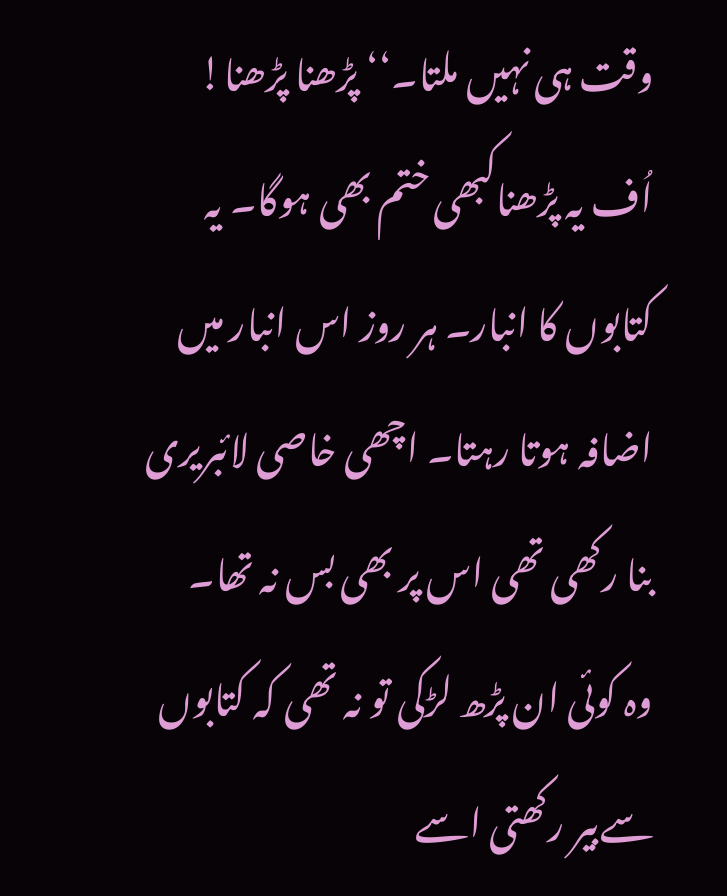وقت ہی نہیں ملتا۔‘‘ پڑھنا پڑھنا! اُف یہ پڑھناکبھی ختم بھی ہوگا۔ یہ کتابوں کا انبار۔ ہر روز اس انبار میں اضافہ ہوتا رہتا۔ اچھی خاصی لائبریری بنا رکھی تھی اس پر بھی بس نہ تھا۔ وہ کوئی ان پڑھ لڑکی تو نہ تھی کہ کتابوں سےبیر رکھتی اسے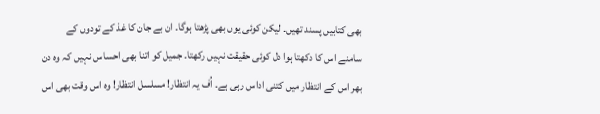بھی کتابیں پسند تھیں۔ لیکن کوئی یوں بھی پڑھتا ہوگا۔ ان بے جان کا غذ کے تودوں کے سامنے اس کا دکھتا ہوا دل کوئی حقیقت نہیں رکھتا۔ جمیل کو اتنا بھی احساس نہیں کہ وہ دن بھر اس کے انتظار میں کتنی اداس رہی ہے۔ اُف یہ انتظار! مسلسل انتظار! وہ اس وقت بھی اس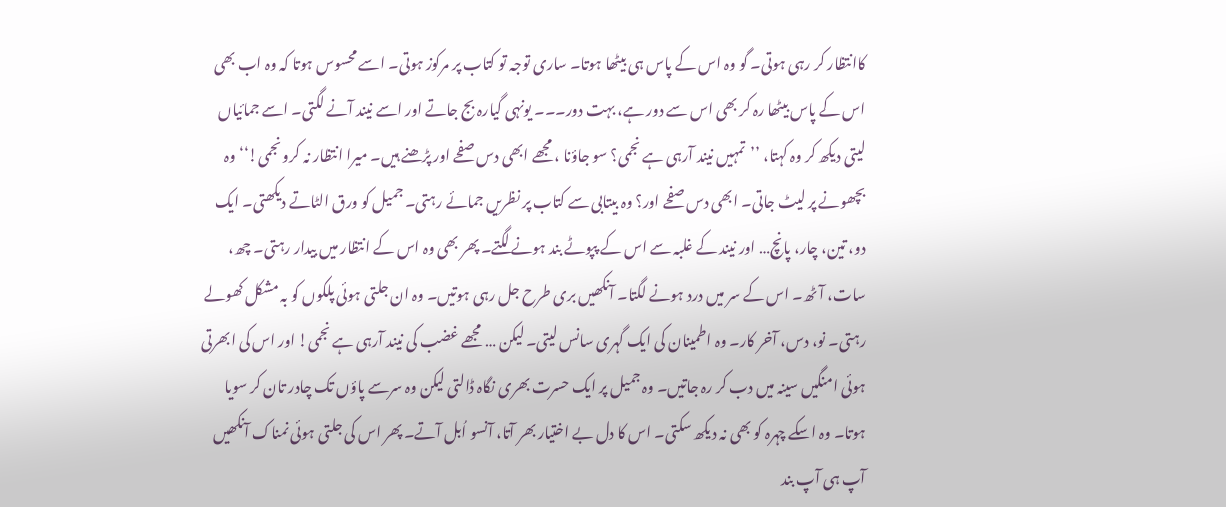کاانتظار کر رہی ہوتی۔ گو وہ اس کے پاس ہی بیٹھا ہوتا۔ ساری توجہ تو کتاب پر مرکوز ہوتی۔ اسے محسوس ہوتا کہ وہ اب بھی اس کے پاس بیٹھا رہ کر بھی اس سے دور ہے، بہت دور۔۔۔ یونہی گیارہ بج جاتے اور اسے نیند آنے لگتی۔ اسے جمائیاں لیتی دیکھ کر وہ کہتا، ’’تمہیں نیند آرہی ہے نجمی؟ سو جاؤنا ، مجھے ابھی دس صفحے اور پڑھنے ہیں۔ میرا انتظار نہ کرو نجمی!‘‘ وہ بچھونے پر لیٹ جاتی۔ ابھی دس صفحے اور؟ وہ بیتابی سے کتاب پر نظریں جمائے رہتی۔ جمیل کو ورق الٹاتے دیکھتی۔ ایک دو، تین، چار، پانچ… اور نیند کے غلبہ سے اس کے پپوٹے بند ہونے لگتے۔ پھر بھی وہ اس کے انتظار میں بیدار رہتی۔ چھ، سات، آٹھ۔ اس کے سر میں درد ہونے لگتا۔ آنکھیں بری طرح جل رہی ہوتیں۔ وہ ان جلتی ہوئی پلکوں کو بہ مشکل کھولے رہتی۔ نو، دس، آخر کار۔ وہ اطمینان کی ایک گہری سانس لیتی۔ لیکن … مجھے غضب کی نیند آرہی ہے نجمی! اور اس کی ابھرتی ہوئی امنگیں سینہ میں دب کر رہ جاتیں۔ وہ جمیل پر ایک حسرت بھری نگاہ ڈالتی لیکن وہ سرسے پاؤں تک چادر تان کر سویا ہوتا۔ وہ اسکے چہرہ کو بھی نہ دیکھ سکتی۔ اس کا دل بے اختیار بھر آتا، آنسو اُبل آتے۔ پھر اس کی جلتی ہوئی نمناک آنکھیں آپ ہی آپ بند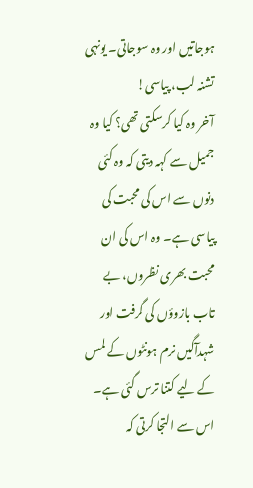ہوجاتیں اور وہ سوجاتی۔ یونہی تشنہ لب، پیاسی!
آخر وہ کیا کرسکتی تھی؟ کیا وہ جمیل سے کہہ دیتی کہ وہ کئی دنوں سے اس کی محبت کی پیاسی ہے۔ وہ اس کی ان محبت بھری نظروں، بے تاب بازوؤں کی گرفت اور شہدآگیں نرم ہونٹوں کے لمس کے لیے کتنا ترس گئی ہے۔ اس سے التجا کرتی کہ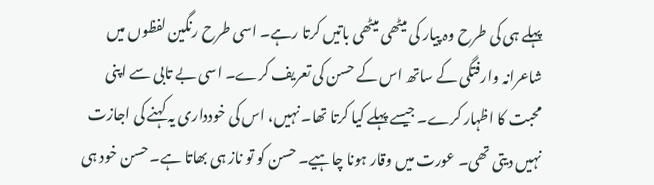پہلے ہی کی طرح وہ پیار کی میٹھی میٹھی باتیں کرتا رہے۔ اسی طرح رنگین لفظوں میں شاعرانہ وارفتگی کے ساتھ اس کے حسن کی تعریف کرے۔ اسی بے تابی سے اپنی محبت کا اظہار کرے۔ جیسے پہلے کیا کرتا تھا۔ نہیں، اس کی خودداری یہ کہنے کی اجازت نہیں دیتی تھی۔ عورت میں وقار ہونا چاہیے۔ حسن کو تو ناز ہی بھاتا ہے۔ حسن خود ہی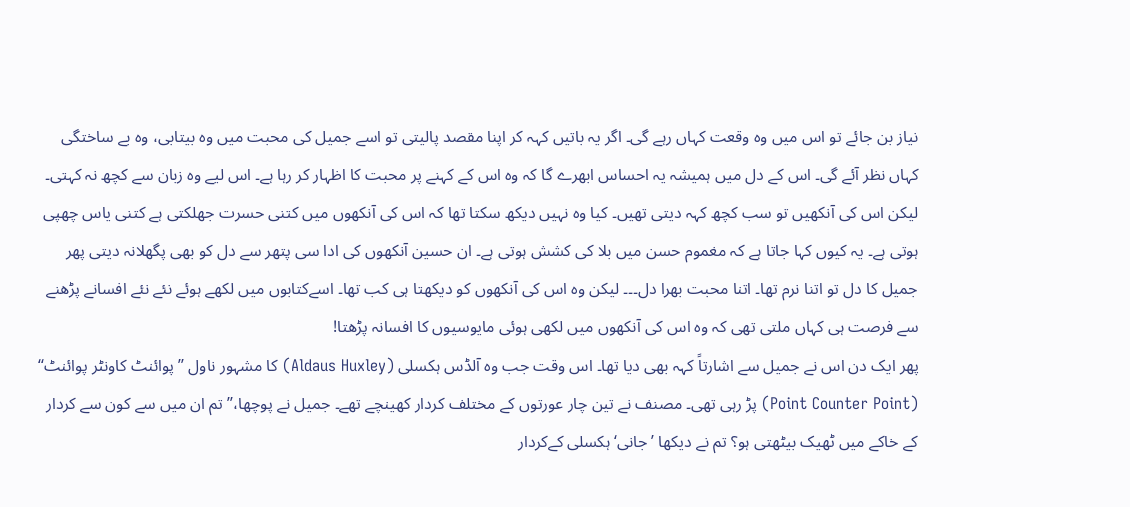نیاز بن جائے تو اس میں وہ وقعت کہاں رہے گی۔ اگر یہ باتیں کہہ کر اپنا مقصد پالیتی تو اسے جمیل کی محبت میں وہ بیتابی، وہ بے ساختگی کہاں نظر آئے گی۔ اس کے دل میں ہمیشہ یہ احساس ابھرے گا کہ وہ اس کے کہنے پر محبت کا اظہار کر رہا ہے۔ اس لیے وہ زبان سے کچھ نہ کہتی۔ لیکن اس کی آنکھیں تو سب کچھ کہہ دیتی تھیں۔ کیا وہ نہیں دیکھ سکتا تھا کہ اس کی آنکھوں میں کتنی حسرت جھلکتی ہے کتنی یاس چھپی ہوتی ہے۔ یہ کیوں کہا جاتا ہے کہ مغموم حسن میں بلا کی کشش ہوتی ہے۔ ان حسین آنکھوں کی ادا سی پتھر سے دل کو بھی پگھلانہ دیتی پھر جمیل کا دل تو اتنا نرم تھا۔ اتنا محبت بھرا دل۔۔۔ لیکن وہ اس کی آنکھوں کو دیکھتا ہی کب تھا۔ اسےکتابوں میں لکھے ہوئے نئے نئے افسانے پڑھنے سے فرصت ہی کہاں ملتی تھی کہ وہ اس کی آنکھوں میں لکھی ہوئی مایوسیوں کا افسانہ پڑھتا!
پھر ایک دن اس نے جمیل سے اشارتاً کہہ بھی دیا تھا۔ اس وقت جب وہ آلڈس ہکسلی (Aldaus Huxley) کا مشہور ناول ’’پوائنٹ کاونٹر پوائنٹ‘‘ (Point Counter Point) پڑ رہی تھی۔ مصنف نے تین چار عورتوں کے مختلف کردار کھینچے تھے۔ جمیل نے پوچھا،’’تم ان میں سے کون سے کردار کے خاکے میں ٹھیک بیٹھتی ہو؟ تم نے دیکھا ’جانی‘ ہکسلی کےکردار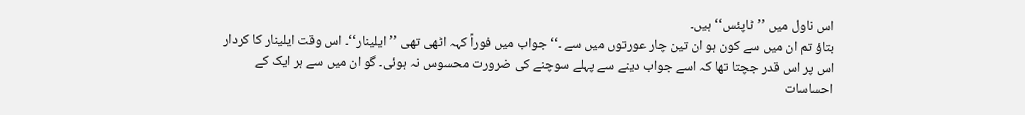اس ناول میں ’’ٹاپئس‘‘ ہیں۔
بتاؤ تم ان میں سے کون ہو ان تین چار عورتوں میں سے ۔‘‘ جواب میں فوراً کہہ اٹھی تھی ’’ایلینار‘‘۔ اس وقت ایلینار کا کردار اس پر اس قدر جچتا تھا کہ اسے جواب دینے سے پہلے سوچنے کی ضرورت محسوس نہ ہوئی۔ گو ان میں سے ہر ایک کے احساسات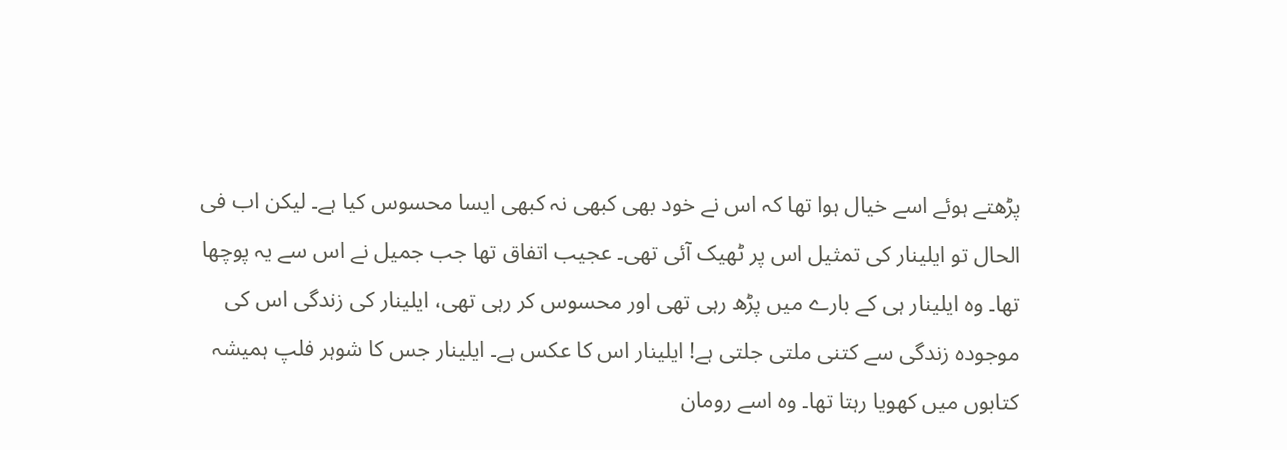پڑھتے ہوئے اسے خیال ہوا تھا کہ اس نے خود بھی کبھی نہ کبھی ایسا محسوس کیا ہے۔ لیکن اب فی الحال تو ایلینار کی تمثیل اس پر ٹھیک آئی تھی۔ عجیب اتفاق تھا جب جمیل نے اس سے یہ پوچھا تھا۔ وہ ایلینار ہی کے بارے میں پڑھ رہی تھی اور محسوس کر رہی تھی، ایلینار کی زندگی اس کی موجودہ زندگی سے کتنی ملتی جلتی ہے! ایلینار اس کا عکس ہے۔ ایلینار جس کا شوہر فلپ ہمیشہ کتابوں میں کھویا رہتا تھا۔ وہ اسے رومان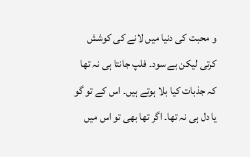و محبت کی دنیا میں لانے کی کوشش کرتی لیکن بے سود۔ فلپ جانتا ہی نہ تھا کہ جذبات کیا بلا ہوتے ہیں۔ اس کے تو گو یا دل ہی نہ تھا۔ اگر تھا بھی تو اس میں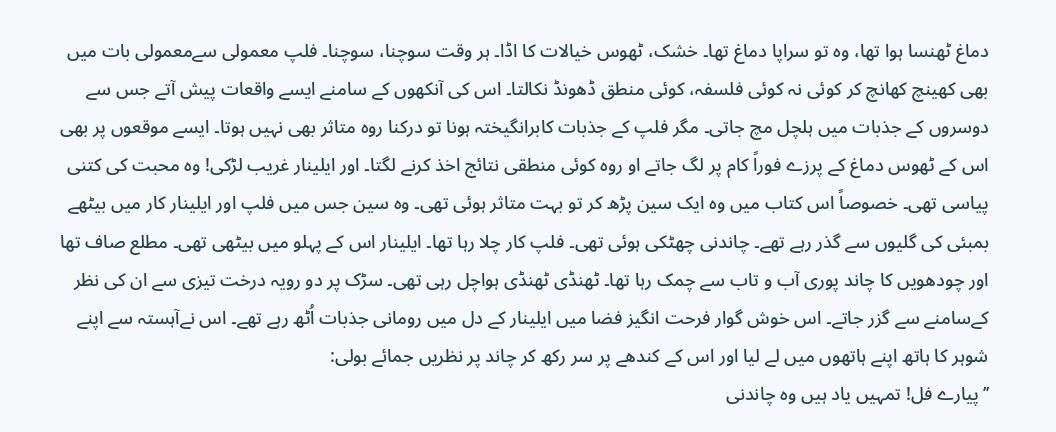دماغ ٹھنسا ہوا تھا، وہ تو سراپا دماغ تھا۔ خشک، ٹھوس خیالات کا اڈا۔ ہر وقت سوچنا، سوچنا۔ فلپ معمولی سےمعمولی بات میں بھی کھینچ کھانچ کر کوئی نہ کوئی فلسفہ، کوئی منطق ڈھونڈ نکالتا۔ اس کی آنکھوں کے سامنے ایسے واقعات پیش آتے جس سے دوسروں کے جذبات میں ہلچل مچ جاتی۔ مگر فلپ کے جذبات کابرانگیختہ ہونا تو درکنا روہ متاثر بھی نہیں ہوتا۔ ایسے موقعوں پر بھی اس کے ٹھوس دماغ کے پرزے فوراً کام پر لگ جاتے او روہ کوئی منطقی نتائج اخذ کرنے لگتا۔ اور ایلینار غریب لڑکی! وہ محبت کی کتنی پیاسی تھی۔ خصوصاً اس کتاب میں وہ ایک سین پڑھ کر تو بہت متاثر ہوئی تھی۔ وہ سین جس میں فلپ اور ایلینار کار میں بیٹھے بمبئی کی گلیوں سے گذر رہے تھے۔ چاندنی چھٹکی ہوئی تھی۔ فلپ کار چلا رہا تھا۔ ایلینار اس کے پہلو میں بیٹھی تھی۔ مطلع صاف تھا اور چودھویں کا چاند پوری آب و تاب سے چمک رہا تھا۔ ٹھنڈی ٹھنڈی ہواچل رہی تھی۔ سڑک پر دو رویہ درخت تیزی سے ان کی نظر کےسامنے سے گزر جاتے۔ اس خوش گوار فرحت انگیز فضا میں ایلینار کے دل میں رومانی جذبات اُٹھ رہے تھے۔ اس نےآہستہ سے اپنے شوہر کا ہاتھ اپنے ہاتھوں میں لے لیا اور اس کے کندھے پر سر رکھ کر چاند پر نظریں جمائے بولی:
’’پیارے فل! تمہیں یاد ہیں وہ چاندنی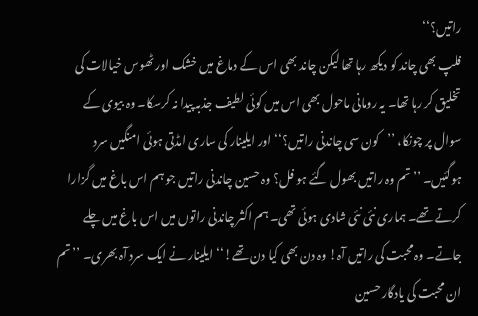راتیں؟‘‘
فلپ بھی چاند کو دیکھ رہا تھا لیکن چاند بھی اس کے دماغ میں خشک اور ٹھوس خیالات کی تخلیق کر رہا تھا۔ یہ رومانی ماحول بھی اس میں کوئی لطیف جذبہ پیدا نہ کرسکا۔ وہ بیوی کے سوال پر چونکا، ’’کون سی چاندنی راتیں؟‘‘ اور ایلینار کی ساری امڈتی ہوئی امنگیں سرد ہوگئیں۔ ’’تم وہ راتیں بھول گئے ہو فل؟ وہ حسین چاندنی راتیں جو ہم اس باغ میں گزارا کرتے تھے۔ ہماری نئی نئی شادی ہوئی تھی۔ ہم اکثر چاندنی راتوں میں اس باغ میں چلے جاتے۔ وہ محبت کی راتیں آہ! وہ دن بھی کیا دن تھے!‘‘ ایلینار نے ایک سرد آہ بھری۔ ’’تم ان محبت کی یادگار حسین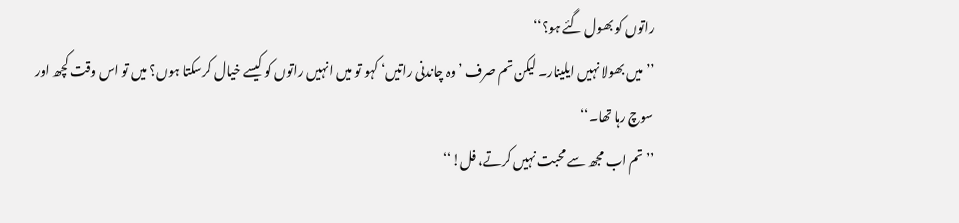راتوں کو بھول گئے ہو؟‘‘
’’میں بھولا نہیں ایلینار۔ لیکن تم صرف ’وہ چاندنی راتیں‘ کہو تو میں انہیں راتوں کو کیسے خیال کرسکتا ہوں؟ میں تو اس وقت کچھ اور سوچ رہا تھا۔‘‘
’’تم اب مجھ سے محبت نہیں کرتے، فل!‘‘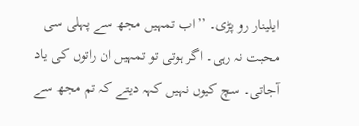ایلینار رو پڑی۔ ’’اب تمہیں مجھ سے پہلی سی محبت نہ رہی۔ اگر ہوتی تو تمہیں ان راتوں کی یاد آجاتی۔ سچ کیوں نہیں کہہ دیتے کہ تم مجھ سے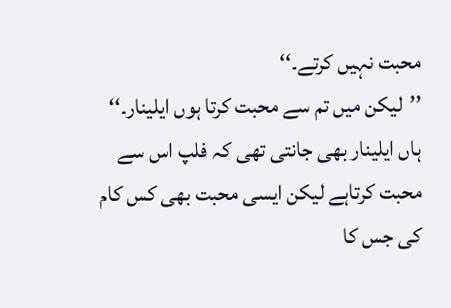محبت نہیں کرتے۔‘‘
’’لیکن میں تم سے محبت کرتا ہوں ایلینار۔‘‘ ہاں ایلینار بھی جانتی تھی کہ فلپ اس سے محبت کرتاہے لیکن ایسی محبت بھی کس کام کی جس کا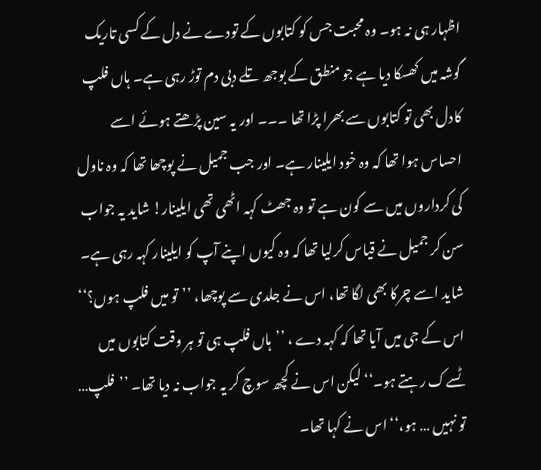اظہار ہی نہ ہو۔ وہ محبت جس کو کتابوں کے تودے نے دل کے کسی تاریک گوشہ میں کھسکا دیا ہے جو منطق کے بوجھ تلے دبی دم توڑ رہی ہے۔ ہاں فلپ کادل بھی تو کتابوں سے بھرا پڑا تھا ۔۔۔ اور یہ سین پڑھتے ہوئے اسے احساس ہوا تھا کہ وہ خود ایلینار ہے۔ اور جب جمیل نے پوچھا تھا کہ وہ ناول کی کرداروں میں سے کون ہے تو وہ جھٹ کہہ اٹھی تھی ایلینار! شاید یہ جواب سن کر جمیل نے قیاس کرلیا تھا کہ وہ کیوں اپنے آپ کو ایلینار کہہ رہی ہے۔ شاید اسے چرکا بھی لگا تھا، اس نے جلدی سے پوچھا، ’’تو میں فلپ ہوں؟‘‘ اس کے جی میں آیا تھا کہ کہہ دے ، ’’ہاں فلپ ہی تو ہر وقت کتابوں میں ٹسےک رہتے ہو۔‘‘ لیکن اس نے کچھ سوچ کر یہ جواب نہ دیا تھا۔ ’’فلپ… تو نہیں … ہو،‘‘ اس نے کہا تھا۔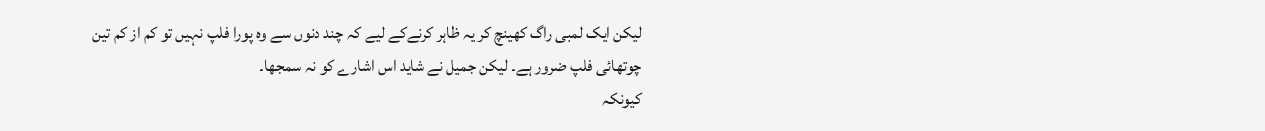لیکن ایک لمبی راگ کھینچ کر یہ ظاہر کرنےکے لیے کہ چند دنوں سے وہ پورا فلپ نہیں تو کم از کم تین چوتھائی فلپ ضرور ہے۔ لیکن جمیل نے شاید اس اشارے کو نہ سمجھا۔
کیونکہ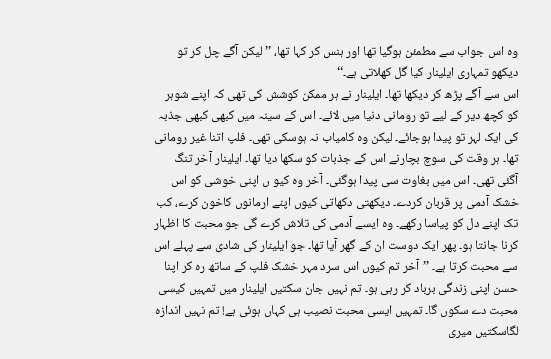وہ اس جواب سے مطمئن ہوگیا تھا اور ہنس کر کہا تھا، ’’لیکن آگے چل کر تو دیکھو تمہاری ایلینار کیا گل کھلاتی ہے۔‘‘
اس سے آگے پڑھ کر دیکھا تھا۔ ایلینار نے ہر ممکن کوشش کی تھی کہ اپنے شوہر کو کچھ دیر کے لیے تو رومانی دنیا میں لائے۔ اس کے سینہ میں کبھی کبھی جذبہ کی ایک لہر تو پیدا ہوجائے۔ لیکن وہ کامیاب نہ ہوسکی تھی۔ فلپ اتنا غیر رومانی تھا۔ ہر وقت کی سوچ بچارنے اس کے جذبات کو سکھا دیا تھا۔ ایلینار آخر تنگ آگئی تھی۔ اس میں بغاوت سی پیدا ہوگئی۔ آخر وہ کیو ں اپنی خوشی کو اس خشک آدمی پر قربان کردے۔ دیکھتی دکھاتی کیوں اپنے ارمانوں کاخون کرے، کب تک اپنے دل کو پیاسا رکھے۔ وہ ایسے آدمی کی تلاش کرے گی جو محبت کا اظہار کرنا جانتا ہو۔ پھر ایک دوست ان کے گھر آیا تھا۔ جو ایلینار کی شادی سے پہلے اس سے محبت کرتا ہے۔ ’’آخر تم کیوں اس سرد مہر خشک فلپ کے ساتھ رہ کر اپنا حسن اپنی زندگی برباد کر رہی ہو۔ تم نہیں جان سکتیں ایلینار میں تمہیں کیسی محبت دے سکوں گا۔ تمہیں ایسی محبت نصیب ہی کہاں ہوئی ہے! تم نہیں اندازہ لگاسکتیں میری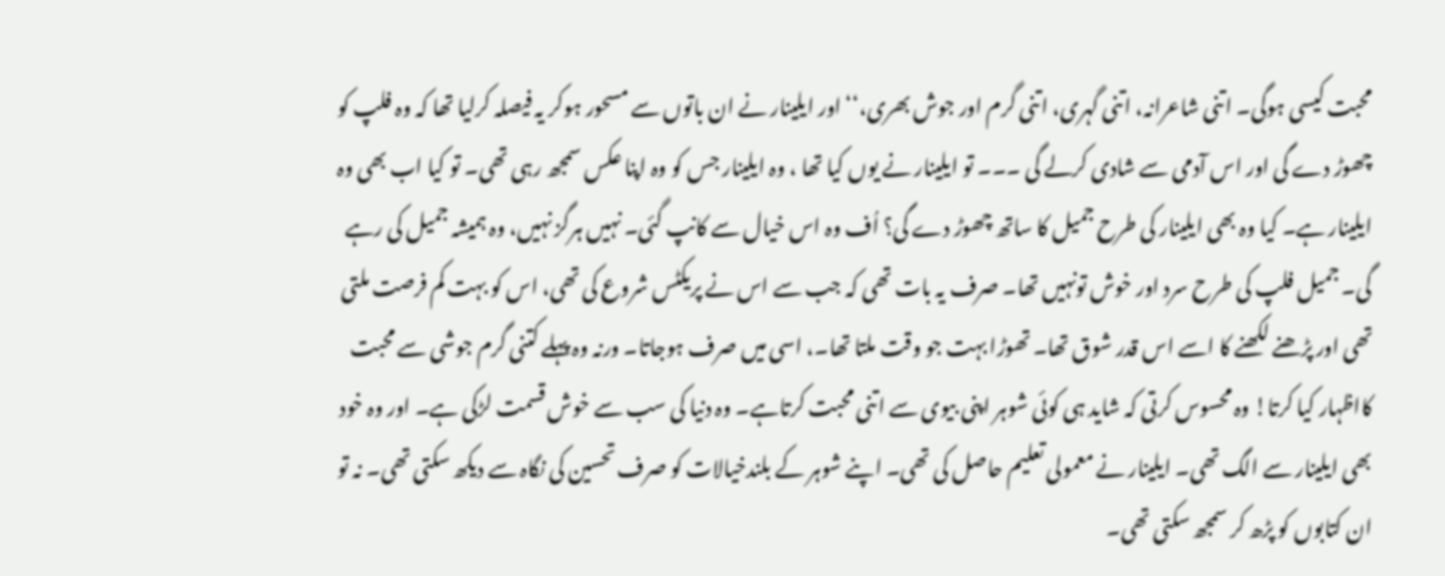محبت کیسی ہوگی۔ اتنی شاعرانہ، اتنی گہری، اتنی گرم اور جوش بھری،‘‘ اور ایلینار نے ان باتوں سے مسحور ہوکر یہ فیصلہ کرلیا تھا کہ وہ فلپ کو چھوڑ دے گی اور اس آدمی سے شادی کرلے گی ۔۔۔ تو ایلینار نے یوں کیا تھا ، وہ ایلینار جس کو وہ اپنا عکس سمجھ رہی تھی۔ تو کیا اب بھی وہ ایلینار ہے۔ کیا وہ بھی ایلینار کی طرح جمیل کا ساتھ چھوڑ دے گی؟ اُف وہ اس خیال سے کانپ گئی۔ نہیں ہرگز نہیں، وہ ہمیشہ جمیل کی رہے گی۔ جمیل فلپ کی طرح سرد اور خوش تونہیں تھا۔ صرف یہ بات تھی کہ جب سے اس نے پریکٹس شروع کی تھی، اس کو بہت کم فرصت ملتی تھی اور پڑھنے لکھنے کا اسے اس قدر شوق تھا۔ تھوڑا بہت جو وقت ملتا تھا۔، اسی میں صرف ہوجاتا۔ ورنہ وہ پہلے کتنی گرم جوشی سے محبت کااظہار کیا کرتا! وہ محسوس کرتی کہ شاید ہی کوئی شوہر اپنی بیوی سے اتنی محبت کرتاہے۔ وہ دنیا کی سب سے خوش قسمت لڑکی ہے۔ اور وہ خود بھی ایلینار سے الگ تھی۔ ایلینار نے معمولی تعلیم حاصل کی تھی۔ اپنے شوہر کے بلندخیالات کو صرف تحسین کی نگاہ سے دیکھ سکتی تھی۔ نہ تو ان کتابوں کو پڑھ کر سمجھ سکتی تھی۔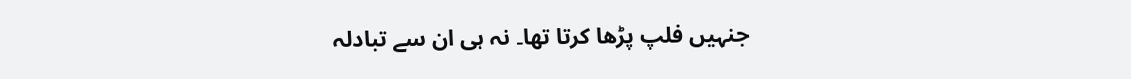جنہیں فلپ پڑھا کرتا تھا۔ نہ ہی ان سے تبادلہ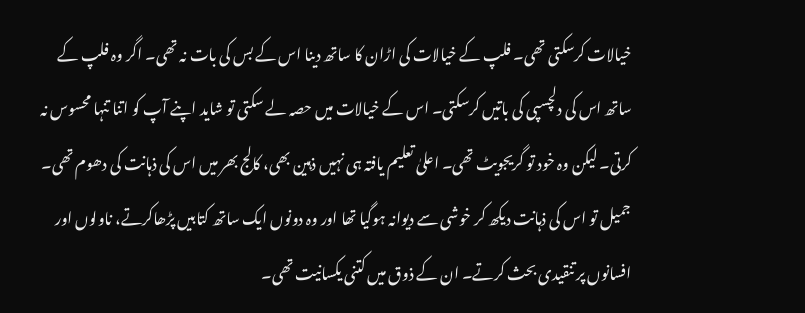خیالات کرسکتی تھی۔ فلپ کے خیالات کی اڑان کا ساتھ دینا اس کے بس کی بات نہ تھی۔ اگر وہ فلپ کے ساتھ اس کی دلچسپی کی باتیں کرسکتی۔ اس کے خیالات میں حصہ لے سکتی تو شاید اپنے آپ کو اتنا تنہا محسوس نہ کرتی۔ لیکن وہ خود تو گریجویٹ تھی۔ اعلیٰ تعلیم یافتہ ہی نہیں ذہین بھی، کالج بھر میں اس کی ذہانت کی دھوم تھی۔ جمیل تو اس کی ذہانت دیکھ کر خوشی سے دیوانہ ہوگیا تھا اور وہ دونوں ایک ساتھ کتابیں پڑھاکرتے، ناولوں اور افسانوں پر تنقیدی بحث کرتے۔ ان کے ذوق میں کتنی یکسانیت تھی۔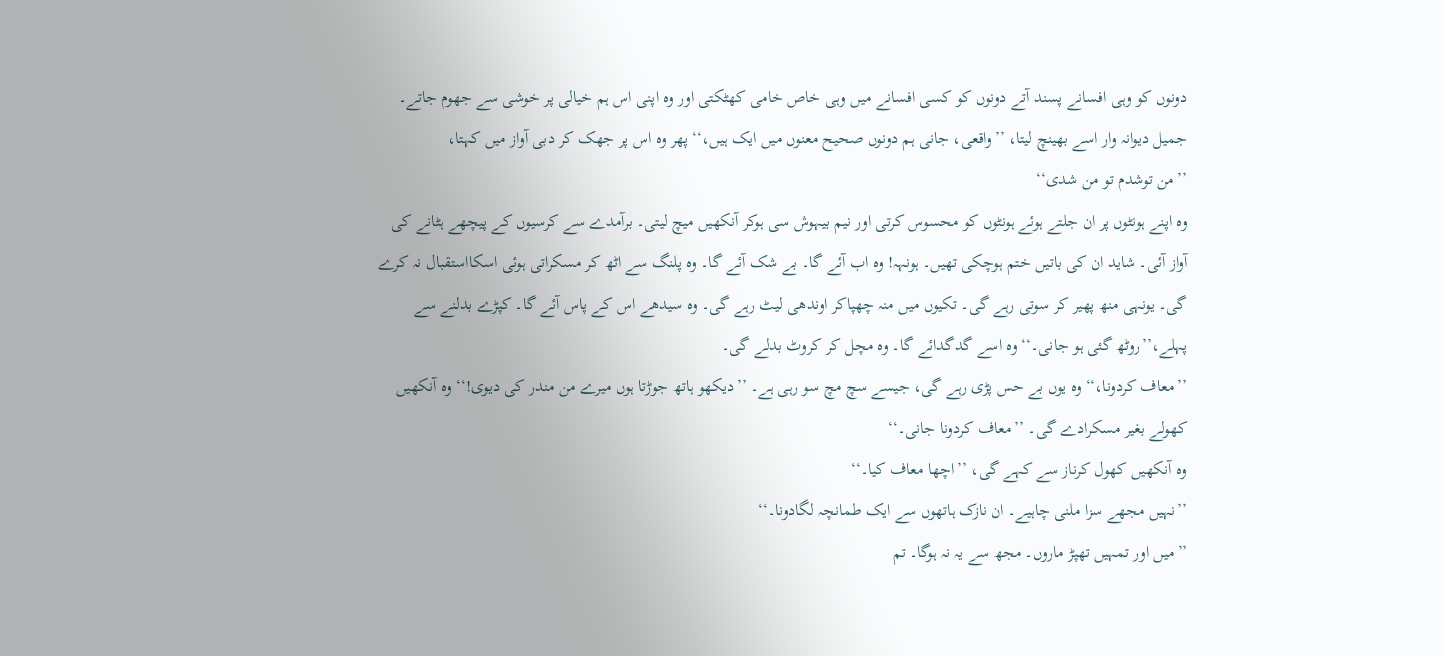دونوں کو وہی افسانے پسند آتے دونوں کو کسی افسانے میں وہی خاص خامی کھٹکتی اور وہ اپنی اس ہم خیالی پر خوشی سے جھوم جاتے۔ جمیل دیوانہ وار اسے بھینچ لیتا، ’’واقعی، جانی ہم دونوں صحیح معنوں میں ایک ہیں،‘‘ پھر وہ اس پر جھک کر دبی آواز میں کہتا،
’’من توشدم تو من شدی‘‘
وہ اپنے ہونٹوں پر ان جلتے ہوئے ہونٹوں کو محسوس کرتی اور نیم بیہوش سی ہوکر آنکھیں میچ لیتی۔ برآمدے سے کرسیوں کے پیچھے ہٹانے کی آواز آئی۔ شاید ان کی باتیں ختم ہوچکی تھیں۔ ہونہہ! وہ اب آئے گا۔ بے شک آئے گا۔ وہ پلنگ سے اٹھ کر مسکراتی ہوئی اسکااستقبال نہ کرے گی۔ یونہی منھ پھیر کر سوتی رہے گی۔ تکیوں میں منہ چھپاکر اوندھی لیٹ رہے گی۔ وہ سیدھے اس کے پاس آئے گا۔ کپڑے بدلنے سے پہلے،’’روٹھ گئی ہو جانی۔‘‘ وہ اسے گدگدائے گا۔ وہ مچل کر کروٹ بدلے گی۔
’’معاف کردونا،‘‘ وہ یوں بے حس پڑی رہے گی، جیسے سچ مچ سو رہی ہے۔ ’’دیکھو ہاتھ جوڑتا ہوں میرے من مندر کی دیوی!‘‘ وہ آنکھیں کھولے بغیر مسکرادے گی۔ ’’معاف کردونا جانی۔‘‘
وہ آنکھیں کھول کرناز سے کہے گی، ’’اچھا معاف کیا۔‘‘
’’نہیں مجھے سزا ملنی چاہیے۔ ان نازک ہاتھوں سے ایک طمانچہ لگادونا۔‘‘
’’میں اور تمہیں تھپڑ ماروں۔ مجھ سے یہ نہ ہوگا۔ تم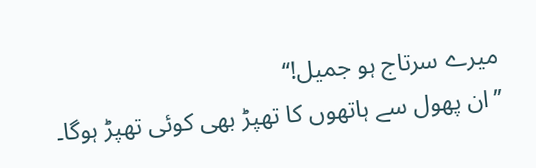میرے سرتاج ہو جمیل!‘‘
’’ان پھول سے ہاتھوں کا تھپڑ بھی کوئی تھپڑ ہوگا۔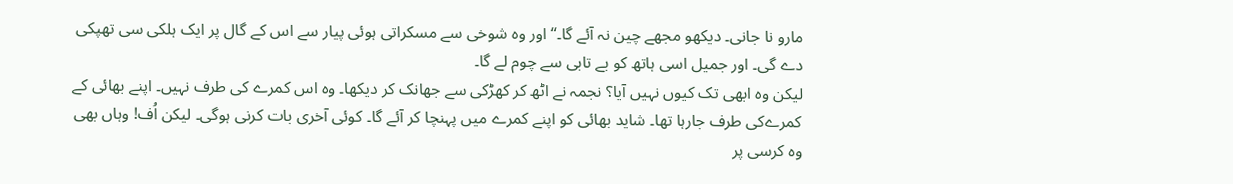مارو نا جانی۔ دیکھو مجھے چین نہ آئے گا۔‘‘ اور وہ شوخی سے مسکراتی ہوئی پیار سے اس کے گال پر ایک ہلکی سی تھپکی دے گی۔ اور جمیل اسی ہاتھ کو بے تابی سے چوم لے گا۔
لیکن وہ ابھی تک کیوں نہیں آیا؟ نجمہ نے اٹھ کر کھڑکی سے جھانک کر دیکھا۔ وہ اس کمرے کی طرف نہیں۔ اپنے بھائی کے کمرےکی طرف جارہا تھا۔ شاید بھائی کو اپنے کمرے میں پہنچا کر آئے گا۔ کوئی آخری بات کرنی ہوگی۔ لیکن اُف! وہاں بھی وہ کرسی پر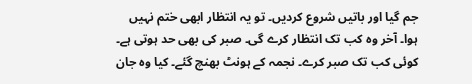جم گیا اور باتیں شروع کردیں۔ تو یہ انتظار ابھی ختم نہیں ہوا۔ آخر وہ کب تک انتظار کرے گی۔ صبر کی بھی حد ہوتی ہے۔ کوئی کب تک صبر کرے۔ نجمہ کے ہونٹ بھنچ گئے۔ کیا وہ جان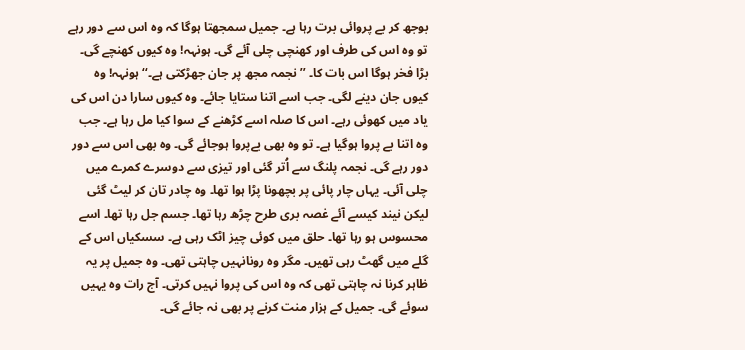بوجھ کر بے پروائی برت رہا ہے۔ جمیل سمجھتا ہوگا کہ وہ اس سے دور رہے تو وہ اس کی طرف اور کھنچی چلی آئے گی۔ ہونہہ! وہ کیوں کھنچے گی۔ بڑا فخر ہوگا اس بات کا۔ ’’نجمہ مجھ پر جان جھڑکتی ہے۔‘‘ ہونہہ! وہ کیوں جان دینے لگی۔ جب اسے اتنا ستایا جائے۔ وہ کیوں سارا دن اس کی یاد میں کھوئی رہے۔ اس کا صلہ اسے کڑھنے کے سوا کیا مل رہا ہے۔ جب وہ اتنا بے پروا ہوگیا ہے۔ تو وہ بھی بےپروا ہوجائے گی۔ وہ بھی اس سے دور دور رہے گی۔ نجمہ پلنگ سے اُتر گئی اور تیزی سے دوسرے کمرے میں چلی آئی۔ یہاں چار پائی پر بچھونا پڑا ہوا تھا۔ وہ چادر تان کر لیٹ گئی لیکن نیند کیسے آئے غصہ بری طرح چڑھ رہا تھا۔ جسم جل رہا تھا۔ اسے محسوس ہو رہا تھا۔ حلق میں کوئی چیز اٹک رہی ہے۔ سسکیاں اس کے گلے میں گھٹ رہی تھیں۔ مگر وہ رونانہیں چاہتی تھی۔ وہ جمیل پر یہ ظاہر کرنا نہ چاہتی تھی کہ وہ اس کی پروا نہیں کرتی۔ آج رات وہ یہیں سوئے گی۔ جمیل کے ہزار منت کرنے پر بھی نہ جائے گی۔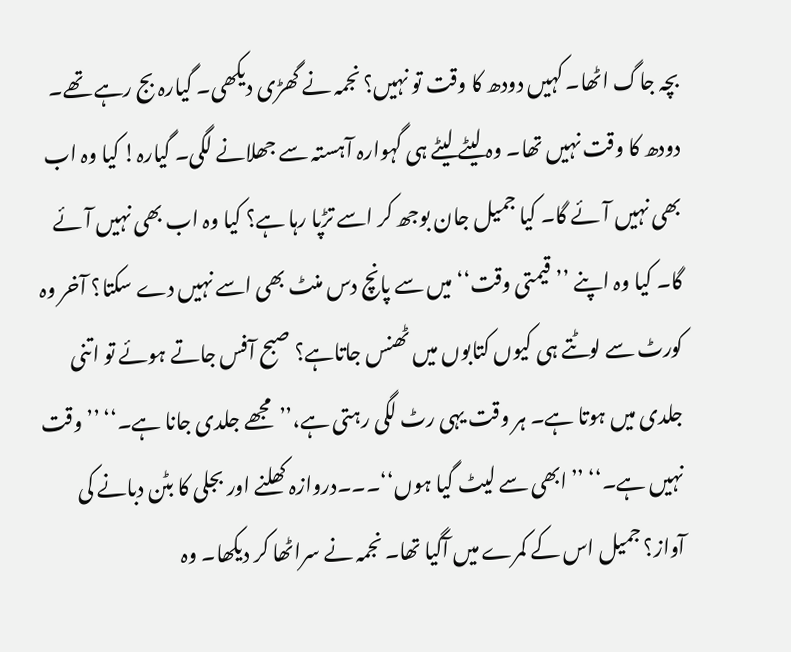بچہ جاگ اٹھا۔ کہیں دودھ کا وقت تو نہیں؟ نجمہ نے گھڑی دیکھی۔ گیارہ بج رہے تھے۔ دودھ کا وقت نہیں تھا۔ وہ لیٹے لیٹے ہی گہوارہ آہستہ سے جھلانے لگی۔ گیارہ! کیا وہ اب بھی نہیں آئے گا۔ کیا جمیل جان بوجھ کر اسے تڑپا رہا ہے؟ کیا وہ اب بھی نہیں آئے گا۔ کیا وہ اپنے ’’قیمتی وقت‘‘ میں سے پانچ دس منٹ بھی اسے نہیں دے سکتا؟ آخر وہ کورٹ سے لوٹتے ہی کیوں کتابوں میں ٹھنس جاتاہے؟ صبح آفس جاتے ہوئے تو اتنی جلدی میں ہوتا ہے۔ ہر وقت یہی رٹ لگی رہتی ہے،’’مجھے جلدی جانا ہے۔‘‘ ’’وقت نہیں ہے۔‘‘ ’’ابھی سے لیٹ گیا ہوں‘‘۔۔۔دروازہ کھلنے اور بجلی کا بٹن دبانے کی آواز؟ جمیل اس کے کمرے میں آگیا تھا۔ نجمہ نے سراٹھا کر دیکھا۔ وہ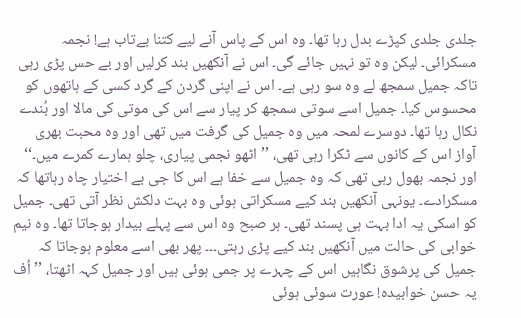جلدی جلدی کپڑے بدل رہا تھا۔ وہ اس کے پاس آنے لیے کتنا بےتاب ہے! نجمہ مسکرائی۔ لیکن وہ تو نہیں جائے گی۔ اس نے آنکھیں بند کرلیں اور بے حس پڑی رہی تاکہ جمیل سمجھ لے وہ سو رہی ہے۔ اس نے اپنی گردن کے گرد کسی کے ہاتھوں کو محسوس کیا۔ جمیل اسے سوتی سمجھ کر پیار سے اس کی موتی کی مالا اور بُندے نکال رہا تھا۔ دوسرے لمحہ میں وہ جمیل کی گرفت میں تھی اور وہ محبت بھری آواز اس کے کانوں سے ٹکرا رہی تھی، ’’اٹھو نجمی پیاری، چلو ہمارے کمرے میں۔‘‘ اور نجمہ بھول رہی تھی کہ وہ جمیل سے خفا ہے اس کا جی بے اختیار چاہ رہاتھا کہ مسکرادے۔ یونہی آنکھیں بند کیے مسکراتی ہوئی وہ بہت دلکش نظر آتی تھی۔ جمیل کو اسکی یہ ادا بہت ہی پسند تھی۔ ہر صبح وہ اس سے پہلے بیدار ہوجاتا تھا۔ وہ نیم خوابی کی حالت میں آنکھیں بند کیے پڑی رہتی۔۔۔ پھر بھی اسے معلوم ہوجاتا کہ جمیل کی پرشوق نگاہیں اس کے چہرے پر جمی ہوئی ہیں اور جمیل کہہ اٹھتا، ’’اُف یہ حسن خوابیدہ! عورت سوئی ہوئی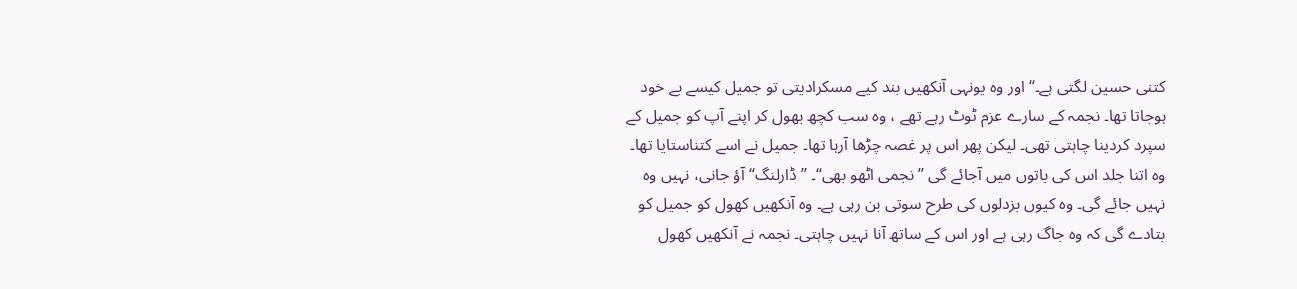کتنی حسین لگتی ہے۔‘‘ اور وہ یونہی آنکھیں بند کیے مسکرادیتی تو جمیل کیسے بے خود ہوجاتا تھا۔ نجمہ کے سارے عزم ٹوٹ رہے تھے ، وہ سب کچھ بھول کر اپنے آپ کو جمیل کے سپرد کردینا چاہتی تھی۔ لیکن پھر اس پر غصہ چڑھا آرہا تھا۔ جمیل نے اسے کتناستایا تھا۔ وہ اتنا جلد اس کی باتوں میں آجائے گی ’’نجمی اٹھو بھی‘‘۔ ’’ڈارلنگ‘‘ آؤ جانی، نہیں وہ نہیں جائے گی۔ وہ کیوں بزدلوں کی طرح سوتی بن رہی ہے۔ وہ آنکھیں کھول کو جمیل کو بتادے گی کہ وہ جاگ رہی ہے اور اس کے ساتھ آنا نہیں چاہتی۔ نجمہ نے آنکھیں کھول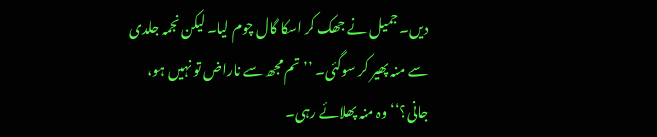دیں۔ جمیل نے جھک کر اسکا گال چوم لیا۔ لیکن نجمہ جلدی سے منہ پھیر کر سوگئی۔ ’’تم مجھ سے ناراض تو نہیں ہو، جانی؟‘‘ وہ منہ پھلائے رہی۔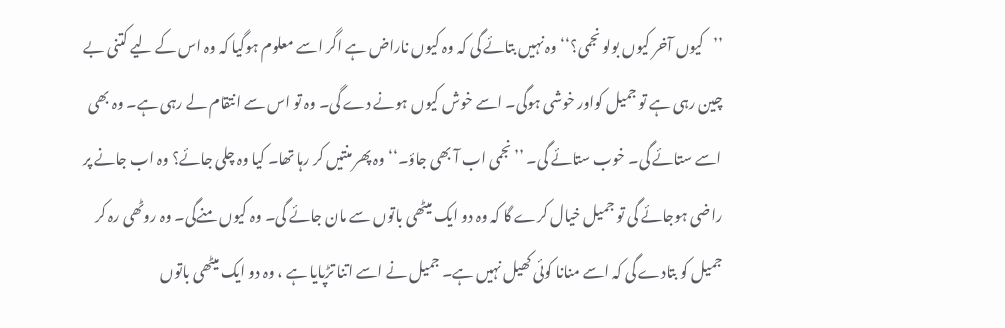’’کیوں آخر کیوں بولو نجمی؟‘‘ وہ نہیں بتائے گی کہ وہ کیوں ناراض ہے اگر اسے معلوم ہوگیا کہ وہ اس کے لیے کتنی بے چین رہی ہے تو جمیل کواور خوشی ہوگی۔ اسے خوش کیوں ہونے دے گی۔ وہ تو اس سے انتقام لے رہی ہے۔ وہ بھی اسے ستائے گی۔ خوب ستائے گی۔ ’’نجمی اب آ بھی جاؤ۔‘‘ وہ پھر منتیں کر رہا تھا۔ کیا وہ چلی جائے؟ وہ اب جانے پر راضی ہوجائے گی تو جمیل خیال کرے گا کہ وہ دو ایک میٹھی باتوں سے مان جائے گی۔ وہ کیوں منےگی۔ وہ روٹھی رہ کر جمیل کو بتادے گی کہ اسے منانا کوئی کھیل نہیں ہے۔ جمیل نے اسے اتنا تڑپایا ہے ، وہ دو ایک میٹھی باتوں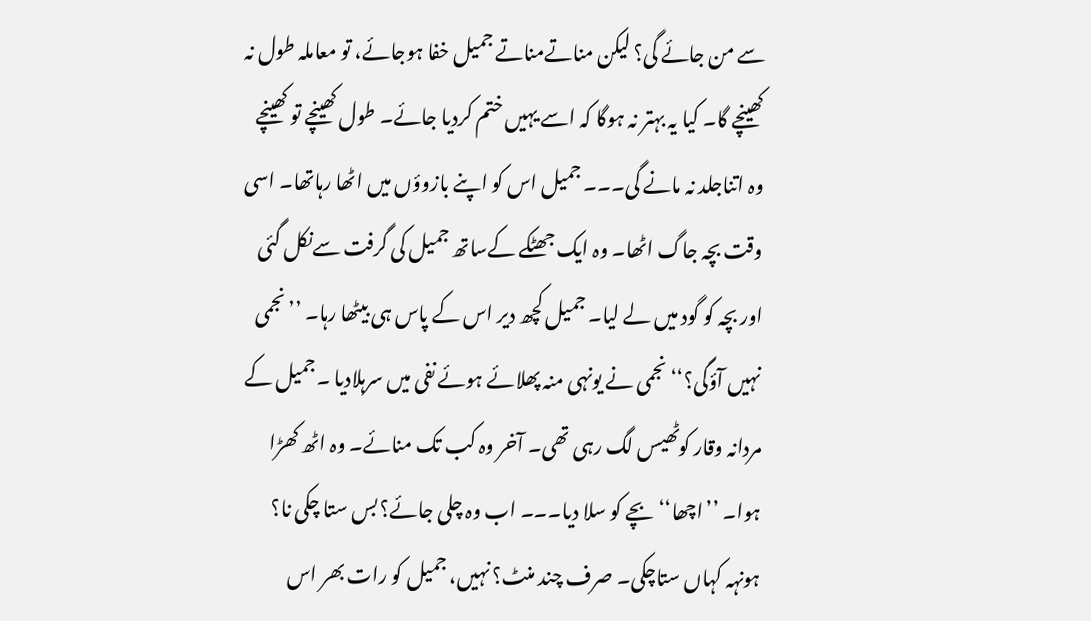سے من جائے گی؟ لیکن مناتےمناتے جمیل خفا ہوجائے، تو معاملہ طول نہ کھینچے گا۔ کیا یہ بہتر نہ ہوگا کہ اسے یہیں ختم کردیا جائے۔ طول کھینچے تو کھینچے وہ اتناجلد نہ مانے گی۔۔۔ جمیل اس کو اپنے بازوؤں میں اٹھا رہاتھا۔ اسی وقت بچہ جاگ اٹھا۔ وہ ایک جھٹکے کےساتھ جمیل کی گرفت سےنکل گئی اور بچہ کو گود میں لے لیا۔ جمیل کچھ دیر اس کے پاس ہی بیٹھا رہا۔ ’’نجمی نہیں آؤگی؟‘‘ نجمی نے یونہی منہ پھلائے ہوئے نفی میں سرہلادیا ۔جمیل کے مردانہ وقار کوٹھیس لگ رہی تھی۔ آخر وہ کب تک منائے۔ وہ اٹھ کھڑا ہوا۔ ’’اچھا‘‘ بچے کو سلا دیا۔۔۔ اب وہ چلی جائے؟ بس ستا چکی نا؟ ہونہہ کہاں ستاچکی۔ صرف چند منٹ؟ نہیں، جمیل کو رات بھر اس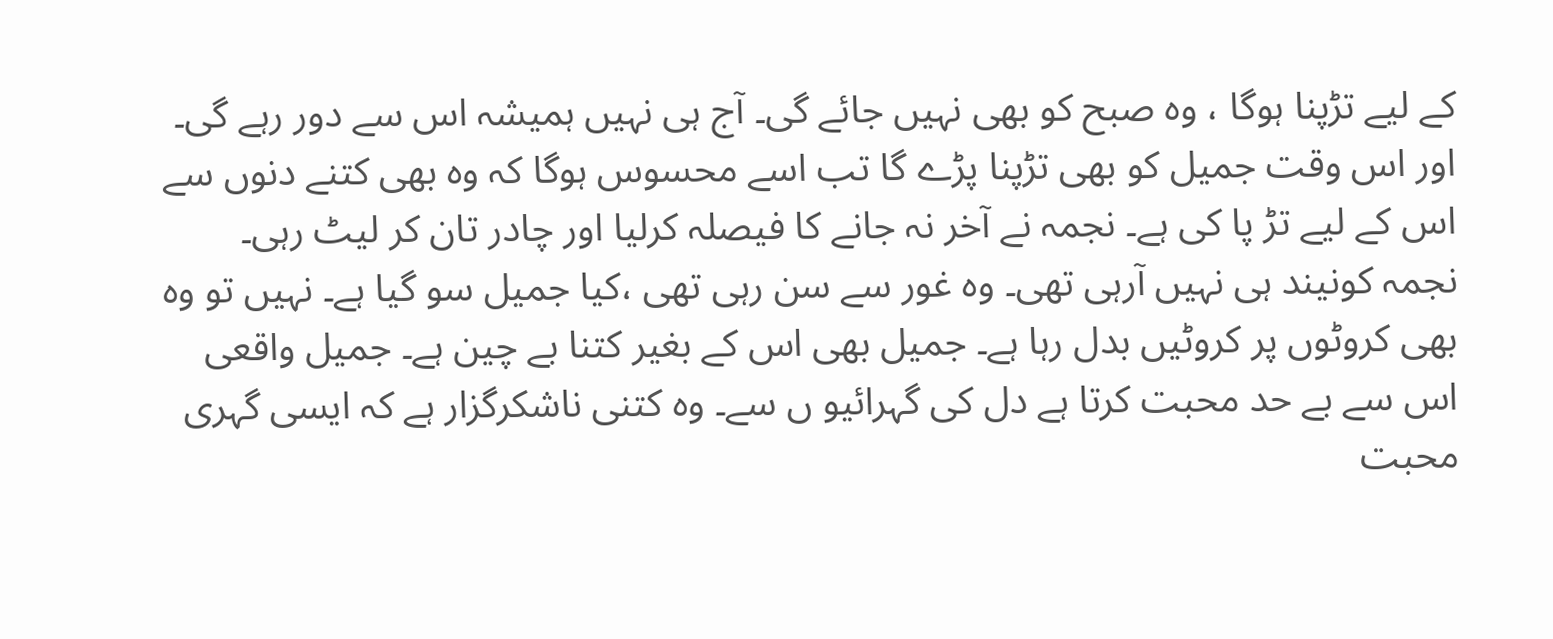کے لیے تڑپنا ہوگا ، وہ صبح کو بھی نہیں جائے گی۔ آج ہی نہیں ہمیشہ اس سے دور رہے گی۔ اور اس وقت جمیل کو بھی تڑپنا پڑے گا تب اسے محسوس ہوگا کہ وہ بھی کتنے دنوں سے اس کے لیے تڑ پا کی ہے۔ نجمہ نے آخر نہ جانے کا فیصلہ کرلیا اور چادر تان کر لیٹ رہی۔
نجمہ کونیند ہی نہیں آرہی تھی۔ وہ غور سے سن رہی تھی ،کیا جمیل سو گیا ہے۔ نہیں تو وہ بھی کروٹوں پر کروٹیں بدل رہا ہے۔ جمیل بھی اس کے بغیر کتنا بے چین ہے۔ جمیل واقعی اس سے بے حد محبت کرتا ہے دل کی گہرائیو ں سے۔ وہ کتنی ناشکرگزار ہے کہ ایسی گہری محبت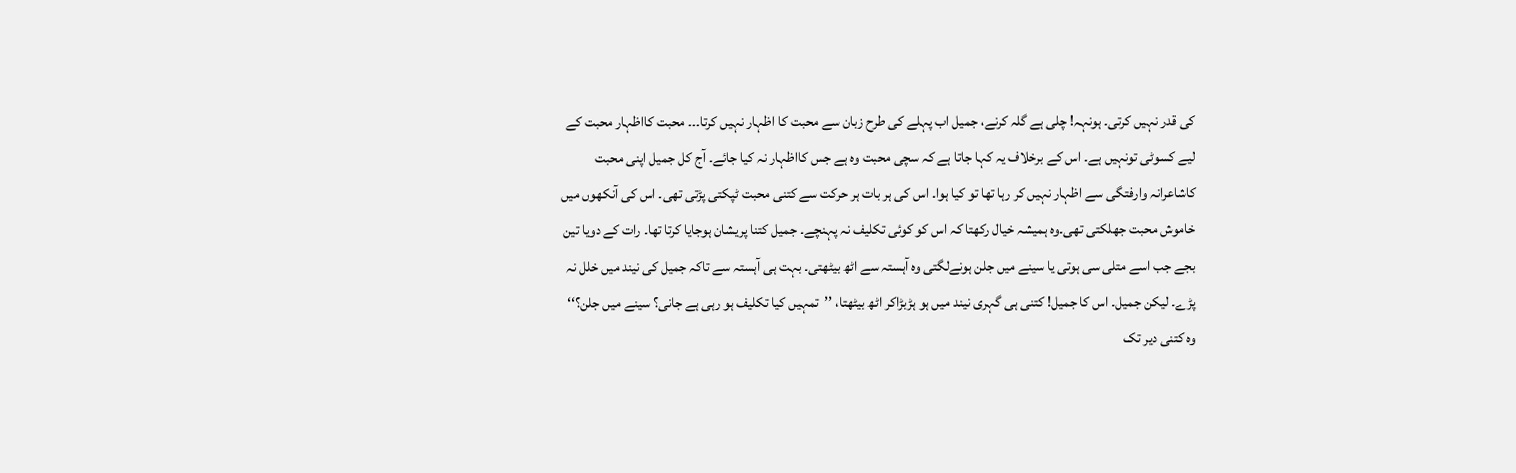کی قدر نہیں کرتی۔ ہونہہ! چلی ہے گلہ کرنے، جمیل اب پہلے کی طرح زبان سے محبت کا اظہار نہیں کرتا۔۔۔ محبت کااظہار محبت کے لیے کسوٹی تونہیں ہے۔ اس کے برخلاف یہ کہا جاتا ہے کہ سچی محبت وہ ہے جس کااظہار نہ کیا جائے۔ آج کل جمیل اپنی محبت کاشاعرانہ وارفتگی سے اظہار نہیں کر رہا تھا تو کیا ہوا۔ اس کی ہر بات ہر حرکت سے کتنی محبت ٹپکتی پڑتی تھی۔ اس کی آنکھوں میں خاموش محبت جھلکتی تھی۔وہ ہمیشہ خیال رکھتا کہ اس کو کوئی تکلیف نہ پہنچے۔ جمیل کتنا پریشان ہوجایا کرتا تھا۔ رات کے دویا تین بجے جب اسے متلی سی ہوتی یا سینے میں جلن ہونےلگتی وہ آہستہ سے اٹھ بیٹھتی۔ بہت ہی آہستہ سے تاکہ جمیل کی نیند میں خلل نہ پڑے۔ لیکن جمیل۔ اس کا جمیل! کتنی ہی گہری نیند میں ہو ہڑبڑاکر اٹھ بیٹھتا، ’’تمہیں کیا تکلیف ہو رہی ہے جانی؟ سینے میں جلن؟‘‘ وہ کتنی دیر تک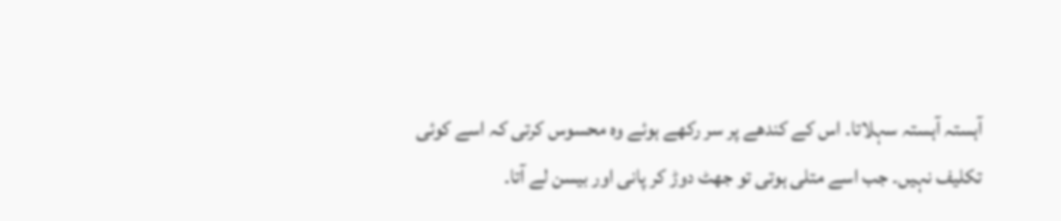آہستہ آہستہ سہلاتا۔ اس کے کندھے پر سر رکھے ہوئے وہ محسوس کرتی کہ اسے کوئی تکلیف نہیں۔ جب اسے متلی ہوتی تو جھٹ دوڑ کر پانی اور بیسن لے آتا۔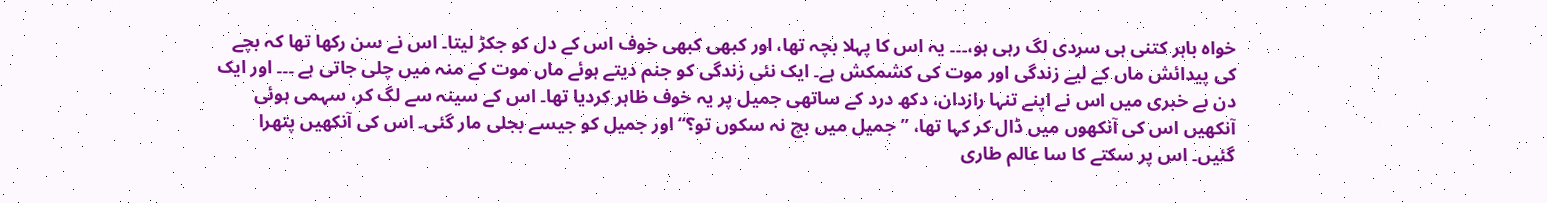خواہ باہر کتنی ہی سردی لگ رہی ہو،۔۔۔ یہ اس کا پہلا بچہ تھا، اور کبھی کبھی خوف اس کے دل کو جکڑ لیتا۔ اس نے سن رکھا تھا کہ بچے کی پیدائش ماں کے لیے زندگی اور موت کی کشمکش ہے۔ ایک نئی زندگی کو جنم دیتے ہوئے ماں موت کے منہ میں چلی جاتی ہے ۔۔۔ اور ایک دن بے خبری میں اس نے اپنے تنہا رازدان، دکھ درد کے ساتھی جمیل پر یہ خوف ظاہر کردیا تھا۔ اس کے سینہ سے لگ کر، سہمی ہوئی آنکھیں اس کی آنکھوں میں ڈال کر کہا تھا، ’’جمیل میں بچ نہ سکوں تو؟‘‘ اور جمیل کو جیسے بجلی مار گئی۔ اس کی آنکھیں پتھرا گئیں۔ اس پر سکتے کا سا عالم طاری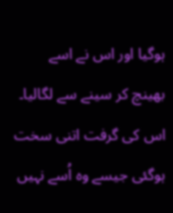ہوگیا اور اس نے اسے بھینچ کر سینے سے لگالیا۔ اس کی گرفت اتنی سخت ہوگئی جیسے وہ اُسے نہیں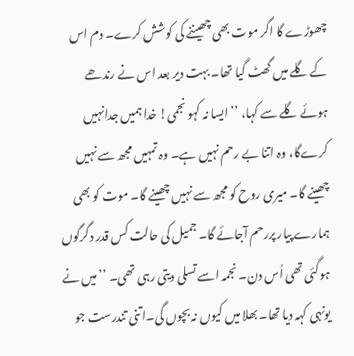چھوڑے گا اگر موت بھی چھیننے کی کوشش کرے۔ دم اس کے گلے میں گھٹ گیا تھا۔ بہت دیر بعد اس نے رندھے ہوئے گلے سے کہا، ’’ایسا نہ کہو نجمی! خدا ہمیں جدانہیں کرےگا، وہ اتنا بے رحم نہیں ہے۔ وہ تمہیں مجھ سے نہیں چھینے گا۔ میری روح کو مجھ سے نہیں چھینے گا۔ موت کو بھی ہمارے پیار پررحم آجائے گا۔ جمیل کی حالت کس قدر دگرگوں ہوگئی تھی اُس دن۔ نجمہ اسے تسلی دیتی رہی تھی۔ ’’میں نے یونہی کہہ دیا تھا۔ بھلا میں کیوں نہ بچوں گی۔اتنی تندرست جو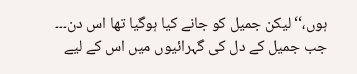ہوں،‘‘ لیکن جمیل کو جانے کیا ہوگیا تھا اس دن۔۔۔ جب جمیل کے دل کی گہرائیوں میں اس کے لیے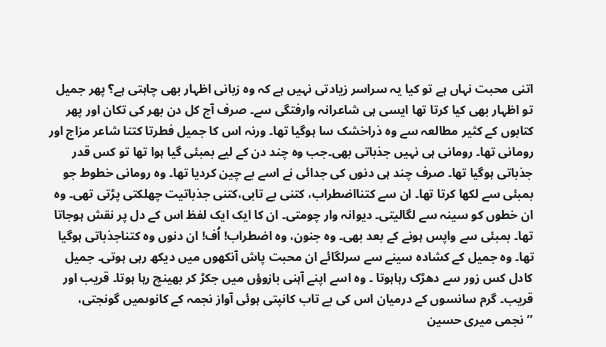اتنی محبت نہاں ہے تو کیا یہ سراسر زیادتی نہیں ہے کہ وہ زبانی اظہار بھی چاہتی ہے؟ پھر جمیل تو اظہار بھی کیا کرتا تھا ایسی ہی شاعرانہ وارفتگی سے۔ صرف آج کل دن بھر کی تکان اور پھر کتابوں کے کثیر مطالعہ سے وہ ذراخشک سا ہوگیا تھا۔ ورنہ اس کا جمیل فطرتا کتنا شاعر مزاج اور رومانی تھا۔ رومانی ہی نہیں جذباتی بھی۔جب وہ چند دن کے لیے بمبئی گیا ہوا تھا تو کس قدر جذباتی ہوگیا تھا۔ صرف چند ہی دنوں کی جدائی نے اسے بے چین کردیا تھا۔ وہ رومانی خطوط جو بمبئی سے لکھا کرتا تھا۔ ان سے کتنااضطراب، کتنی بے تابی،کتنی جذباتیت چھلکتی پڑتی تھی۔ وہ ان خطوں کو سینہ سے لگالیتی۔ دیوانہ وار چومتی۔ ان کا ایک ایک لفظ اس کے دل پر نقش ہوجاتا تھا۔ بمبئی سے واپس ہونے کے بعد بھی۔ وہ جنون، وہ اضطراب! اُف! ان دنوں وہ کتناجذباتی ہوگیا تھا۔ وہ جمیل کے کشادہ سینے سے سرلگائے ان محبت پاش آنکھوں میں دیکھ رہی ہوتی۔ جمیل کادل کس زور سے دھڑک رہاہوتا ۔ وہ اسے اپنے آہنی بازوؤں میں جکڑ کر بھینچ رہا ہوتا۔ قریب اور قریب۔ گرم سانسوں کے درمیان اس کی بے تاب کانپتی ہوئی آواز نجمہ کے کانوںمیں گونجتی، ’’نجمی میری حسین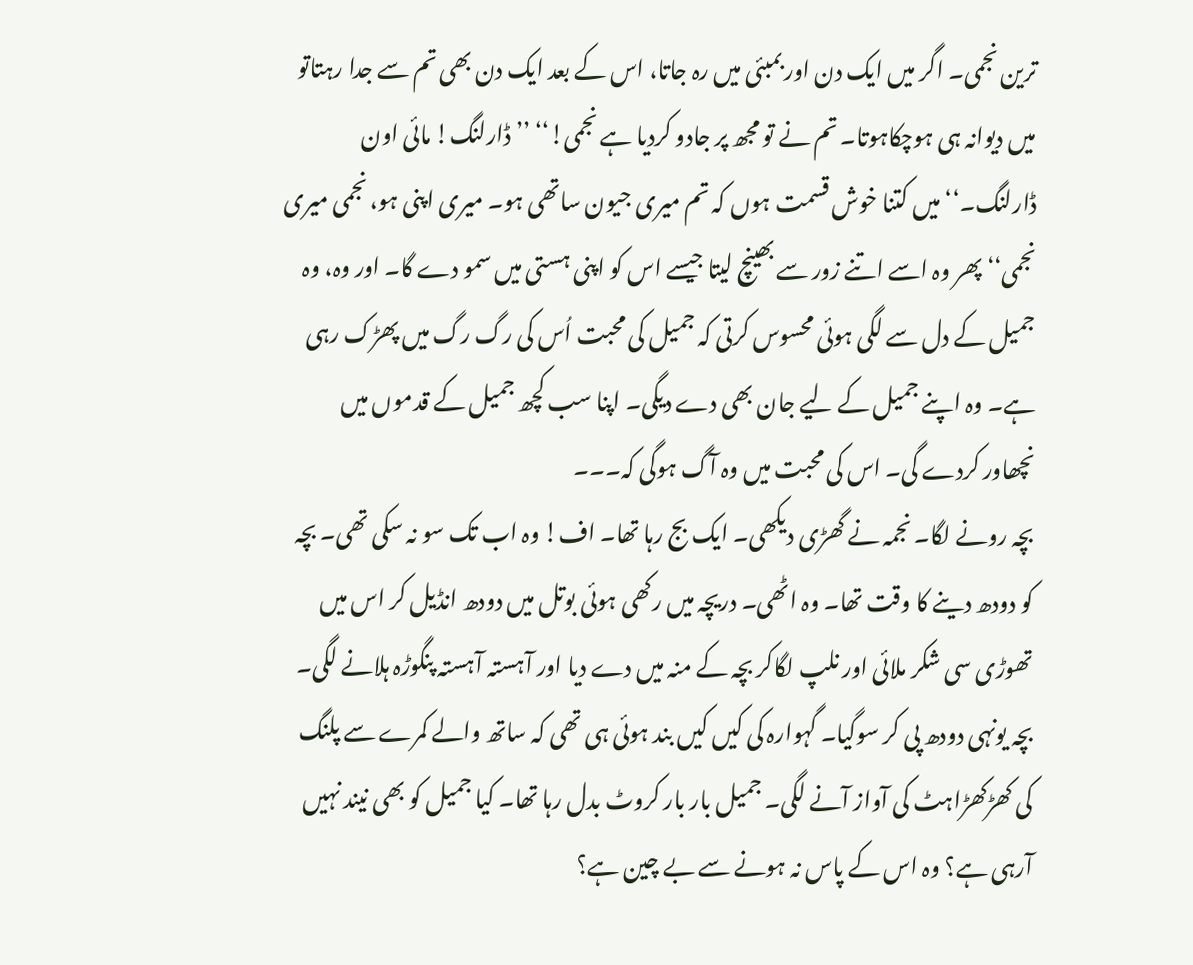ترین نجمی۔ اگر میں ایک دن اور بمبئی میں رہ جاتا، اس کے بعد ایک دن بھی تم سے جدا رہتاتو میں دیوانہ ہی ہوچکاہوتا۔ تم نے تو مجھ پر جادو کردیا ہے نجمی!‘‘ ’’ڈارلنگ! مائی اون ڈارلنگ۔‘‘ میں کتنا خوش قسمت ہوں کہ تم میری جیون ساتھی ہو۔ میری اپنی ہو، نجمی میری نجمی‘‘ پھر وہ اسے اتنے زور سے بھینچ لیتا جیسے اس کو اپنی ہستی میں سمو دے گا۔ اور وہ، وہ جمیل کے دل سے لگی ہوئی محسوس کرتی کہ جمیل کی محبت اُس کی رگ رگ میں پھڑک رہی ہے۔ وہ اپنے جمیل کے لیے جان بھی دے دیگی۔ اپنا سب کچھ جمیل کے قدموں میں نچھاور کردے گی۔ اس کی محبت میں وہ آگ ہوگی کہ۔۔۔
بچہ رونے لگا۔ نجمہ نے گھڑی دیکھی۔ ایک بج رہا تھا۔ اف! وہ اب تک سو نہ سکی تھی۔ بچہ کو دودھ دینے کا وقت تھا۔ وہ اٹھی۔ دریچہ میں رکھی ہوئی بوتل میں دودھ انڈیل کر اس میں تھوڑی سی شکر ملائی اور نلپ لگاکر بچہ کے منہ میں دے دیا اور آہستہ آہستہ پنگوڑہ ہلانے لگی۔ بچہ یونہی دودھ پی کر سوگیا۔ گہوارہ کی کیں کیں بند ہوئی ہی تھی کہ ساتھ والے کمرے سے پلنگ کی کھڑکھڑاہٹ کی آواز آنے لگی۔ جمیل بار بار کروٹ بدل رہا تھا۔ کیا جمیل کو بھی نیند نہیں آرہی ہے؟ وہ اس کے پاس نہ ہونے سے بے چین ہے؟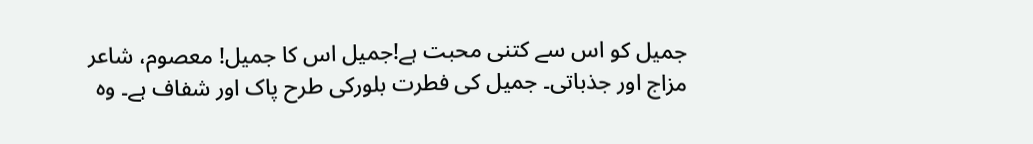جمیل کو اس سے کتنی محبت ہے!جمیل اس کا جمیل! معصوم، شاعر مزاج اور جذباتی۔ جمیل کی فطرت بلورکی طرح پاک اور شفاف ہے۔ وہ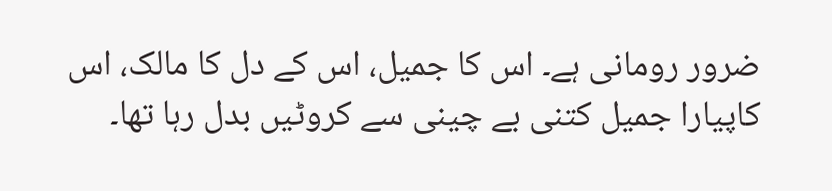ضرور رومانی ہے۔ اس کا جمیل، اس کے دل کا مالک، اس کاپیارا جمیل کتنی بے چینی سے کروٹیں بدل رہا تھا۔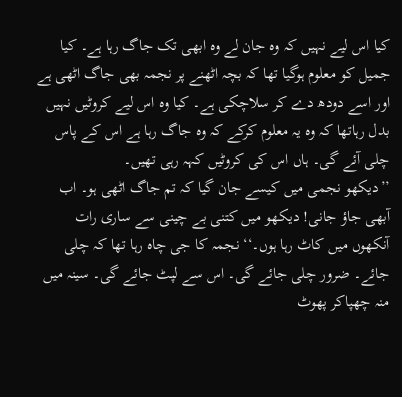کیا اس لیے نہیں کہ وہ جان لے وہ ابھی تک جاگ رہا ہے۔ کیا جمیل کو معلوم ہوگیا تھا کہ بچہ اٹھنے پر نجمہ بھی جاگ اٹھی ہے اور اسے دودھ دے کر سلاچکی ہے۔ کیا وہ اس لیے کروٹیں نہیں بدل رہاتھا کہ وہ یہ معلوم کرکے کہ وہ جاگ رہا ہے اس کے پاس چلی آئے گی۔ ہاں اس کی کروٹیں کہہ رہی تھیں۔
’’دیکھو نجمی میں کیسے جان گیا کہ تم جاگ اٹھی ہو۔ اب آبھی جاؤ جانی! دیکھو میں کتنی بے چینی سے ساری رات آنکھوں میں کاٹ رہا ہوں۔‘‘ نجمہ کا جی چاہ رہا تھا کہ چلی جائے۔ ضرور چلی جائے گی۔ اس سے لپٹ جائے گی۔ سینہ میں منہ چھپاکر پھوٹ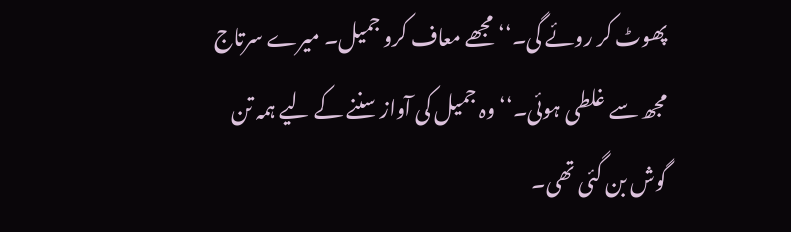پھوٹ کر روئے گی۔‘‘ مجھے معاف کرو جمیل۔ میرے سرتاج مجھ سے غلطی ہوئی۔‘‘ وہ جمیل کی آواز سننے کے لیے ہمہ تن گوش بن گئی تھی۔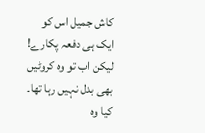کاش جمیل اس کو ایک ہی دفعہ پکارے! لیکن اب تو وہ کروٹیں بھی بدل نہیں رہا تھا۔ کیا وہ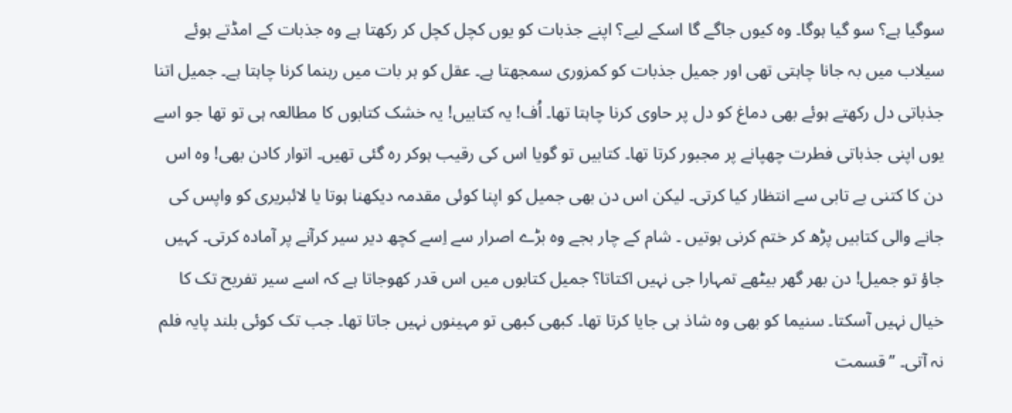سوگیا ہے؟ سو گیا ہوگا۔ وہ کیوں جاگے گا اسکے لیے؟ اپنے جذبات کو یوں کچل کچل کر رکھتا ہے وہ جذبات کے امڈتے ہوئے سیلاب میں بہ جانا چاہتی تھی اور جمیل جذبات کو کمزوری سمجھتا ہے۔ عقل کو ہر بات میں رہنما کرنا چاہتا ہے۔ جمیل اتنا جذباتی دل رکھتے ہوئے بھی دماغ کو دل پر حاوی کرنا چاہتا تھا۔ اُف! یہ کتابیں! یہ خشک کتابوں کا مطالعہ ہی تو تھا جو اسے یوں اپنی جذباتی فطرت چھپانے پر مجبور کرتا تھا۔ کتابیں تو گویا اس کی رقیب ہوکر رہ گئی تھیں۔ اتوار کادن بھی! وہ اس دن کا کتنی بے تابی سے انتظار کیا کرتی۔ لیکن اس دن بھی جمیل کو اپنا کوئی مقدمہ دیکھنا ہوتا یا لائبریری کو واپس کی جانے والی کتابیں پڑھ کر ختم کرنی ہوتیں ۔ شام کے چار بجے وہ بڑے اصرار سے اِسے کچھ دیر سیر کرآنے پر آمادہ کرتی۔ کہیں جاؤ تو جمیل! دن بھر گھر بیٹھے تمہارا جی نہیں اکتاتا؟ جمیل کتابوں میں اس قدر کھوجاتا ہے کہ اسے سیر تفریح تک کا خیال نہیں آسکتا۔ سنیما کو بھی وہ شاذ ہی جایا کرتا تھا۔ کبھی کبھی تو مہینوں نہیں جاتا تھا۔ جب تک کوئی بلند پایہ فلم نہ آتی۔ ’’قسمت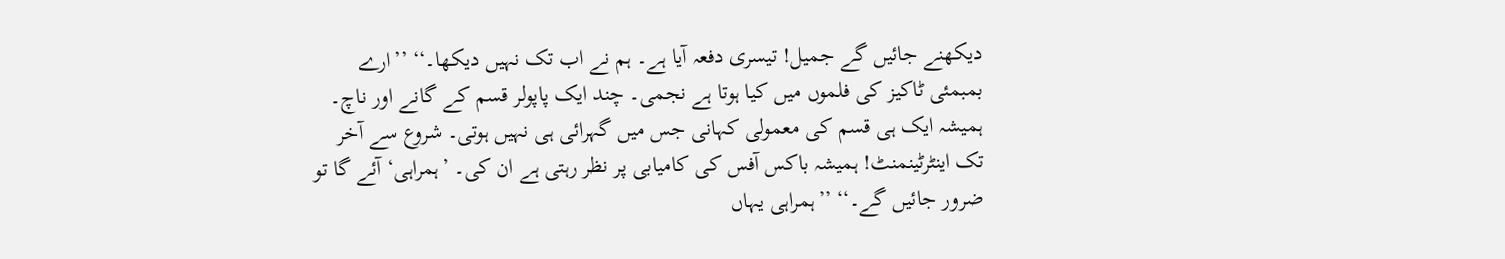دیکھنے جائیں گے جمیل! تیسری دفعہ آیا ہے۔ ہم نے اب تک نہیں دیکھا۔‘‘ ’’ارے بمبمئی ٹاکیز کی فلموں میں کیا ہوتا ہے نجمی۔ چند ایک پاپولر قسم کے گانے اور ناچ۔ ہمیشہ ایک ہی قسم کی معمولی کہانی جس میں گہرائی ہی نہیں ہوتی۔ شروع سے آخر تک اینٹرٹینمنٹ! ہمیشہ باکس آفس کی کامیابی پر نظر رہتی ہے ان کی۔ ’ہمراہی‘آئے گا تو ضرور جائیں گے۔‘‘ ’’ہمراہی یہاں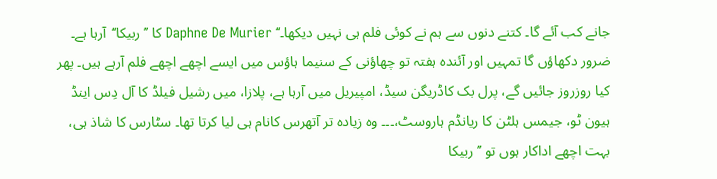جانے کب آئے گا۔ کتنے دنوں سے ہم نے کوئی فلم ہی نہیں دیکھا۔‘‘ Daphne De Murier کا ’’ربیکا‘‘آرہا ہے۔ ضرور دکھاؤں گا تمہیں اور آئندہ ہفتہ تو چھاؤنی کے سنیما ہاؤس میں ایسے اچھے اچھے فلم آرہے ہیں۔ پھر کیا روزروز جائیں گے، پرل بک کاڈریگن سیڈ، امپیریل میں آرہا ہے، پلازا، میں رشیل فیلڈ کا آل دِس اینڈ ہیون ٹو، جیمس ہلٹن کا ریانڈم ہاروسٹ،۔۔۔ وہ زیادہ تر آتھرس کانام ہی لیا کرتا تھا۔ سٹارس کا شاذ ہی، بہت اچھے اداکار ہوں تو ’’ربیکا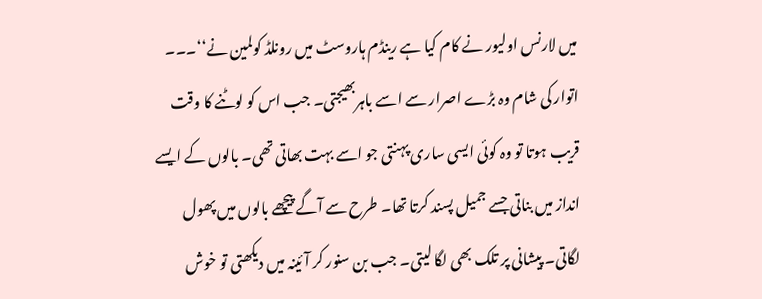میں لارنس اولیور نے کام کیا ہے رینڈم ہاروسٹ میں رونلڈ کولمین نے‘‘۔۔۔ اتوار کی شام وہ بڑے اصرار سے اسے باہربھیجتی۔ جب اس کو لوٹنے کا وقت قریب ہوتا تو وہ کوئی ایسی ساری پہنتی جو اسے بہت بھاتی تھی۔ بالوں کے ایسے انداز میں بناتی جسے جمیل پسند کرتا تھا۔ طرح سے آگے پیچھے بالوں میں پھول لگاتی۔ پیشانی پر تلک بھی لگا لیتی۔ جب بن سنور کر آئینہ میں دیکھتی تو خوش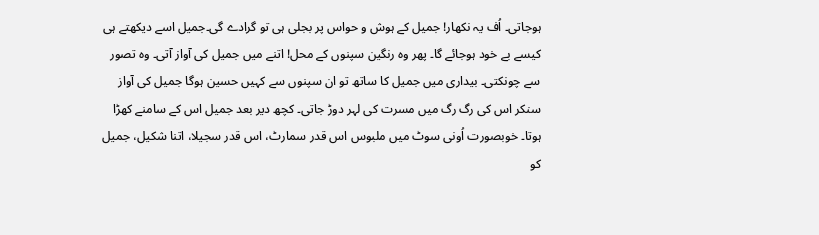ہوجاتی۔ اُف یہ نکھار! جمیل کے ہوش و حواس پر بجلی ہی تو گرادے گی۔جمیل اسے دیکھتے ہی کیسے بے خود ہوجائے گا۔ پھر وہ رنگین سپنوں کے محل! اتنے میں جمیل کی آواز آتی۔ وہ تصور سے چونکتی۔ بیداری میں جمیل کا ساتھ تو ان سپنوں سے کہیں حسین ہوگا جمیل کی آواز سنکر اس کی رگ رگ میں مسرت کی لہر دوڑ جاتی۔ کچھ دیر بعد جمیل اس کے سامنے کھڑا ہوتا۔ خوبصورت اُونی سوٹ میں ملبوس اس قدر سمارٹ، اس قدر سجیلا، اتنا شکیل، جمیل کو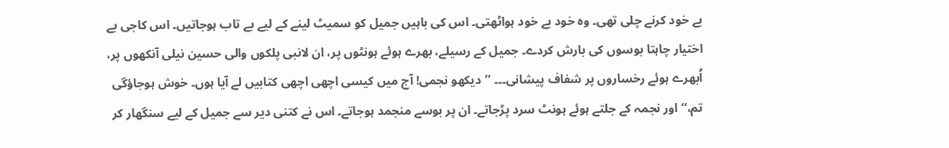بے خود کرنے چلی تھی۔ وہ خود بے خود ہواٹھتی۔ اس کی باہیں جمیل کو سمیٹ لینے کے لیے بے تاب ہوجاتیں۔ اس کاجی بے اختیار چاہتا بوسوں کی بارش کردے۔ جمیل کے رسیلے، بھرے ہوئے ہونٹوں پر، ان لانبی پلکوں والی حسین نیلی آنکھوں پر، اُبھرے ہوئے رخساروں پر شفاف پیشانی۔۔۔ ’’دیکھو نجمی! آج میں کیسی اچھی اچھی کتابیں لے آیا ہوں۔ خوش ہوجاؤگی تم،‘‘ اور نجمہ کے جلتے ہوئے ہونٹ سرد پڑجاتے۔ ان پر بوسے منجمد ہوجاتے۔ اس نے کتنی دیر سے جمیل کے لیے سنگھار کر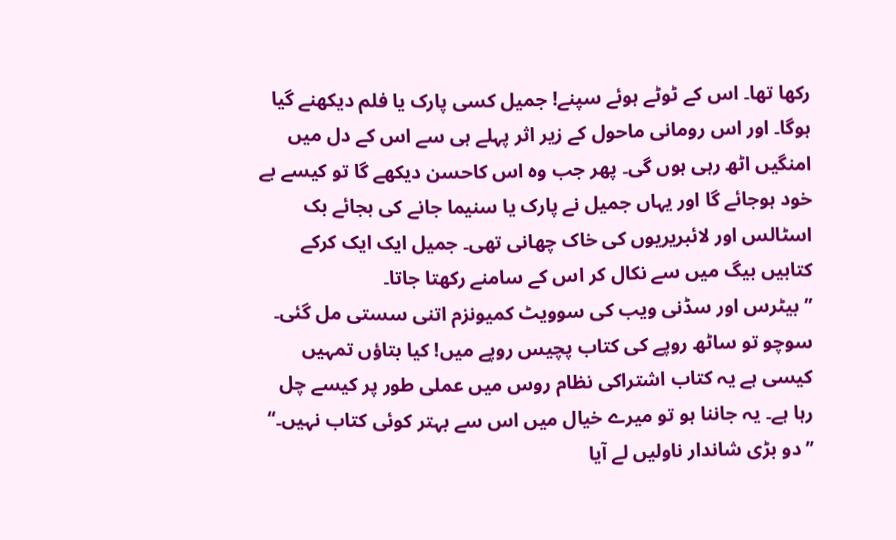رکھا تھا۔ اس کے ٹوٹے ہوئے سپنے! جمیل کسی پارک یا فلم دیکھنے گیا ہوگا۔ اور اس رومانی ماحول کے زیر اثر پہلے ہی سے اس کے دل میں امنگیں اٹھ رہی ہوں گی۔ پھر جب وہ اس کاحسن دیکھے گا تو کیسے بے خود ہوجائے گا اور یہاں جمیل نے پارک یا سنیما جانے کی بجائے بک اسٹالس اور لائبریریوں کی خاک چھانی تھی۔ جمیل ایک ایک کرکے کتابیں بیگ میں سے نکال کر اس کے سامنے رکھتا جاتا۔
’’بیٹرس اور سڈنی ویب کی سوویٹ کمیونزم اتنی سستی مل گئی۔ سوچو تو ساٹھ روپے کی کتاب پچیس روپے میں! کیا بتاؤں تمہیں کیسی ہے یہ کتاب اشتراکی نظام روس میں عملی طور پر کیسے چل رہا ہے۔ یہ جاننا ہو تو میرے خیال میں اس سے بہتر کوئی کتاب نہیں۔‘‘
’’دو بڑی شاندار ناولیں لے آیا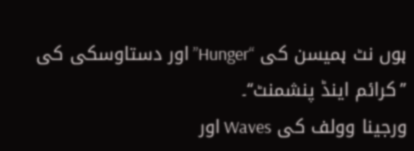ہوں نٹ ہمیسن کی “Hunger” اور دستاوسکی کی ’’کرائم اینڈ پنشمنٹ‘‘۔
ورجینا وولف کی Waves اور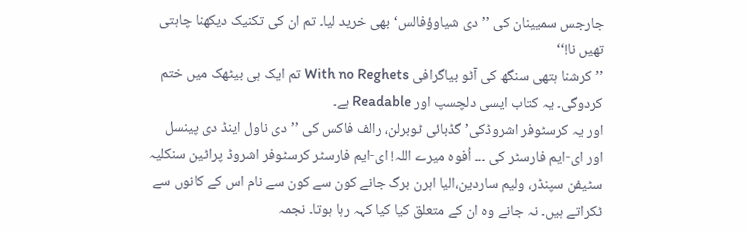جارجس سمیینان کی ’’دی شیاوؤفالس‘ بھی خرید لیا۔ تم ان کی تکنیک دیکھنا چاہتی تھیں نا!‘‘
’’کرشنا ہتھی سنگھ کی آٹو بیاگرافی With no Reghets تم ایک ہی بیٹھک میں ختم کردوگی۔ یہ کتاب ایسی دلچسپ اور Readable ہے۔
اور یہ کرسٹوفر اشروڈکی’ گڈبائی ٹوبرلن، رالف فاکس کی ’’دی ناول اینڈ دی پینسل اور ای-ایم فارسٹر کی ۔۔۔ اُفوہ میرے اللہ! ای-ایم فارسٹر کرسٹوفر اشروڈ پراٹین سنکلیہ سٹیفن سپنڈر، ولیم ساردین،الیا اہرن برگ جانے کون سے کون سے نام اس کے کانوں سے ٹکراتے ہیں۔ نہ جانے وہ ان کے متعلق کیا کیا کہہ رہا ہوتا۔ نجمہ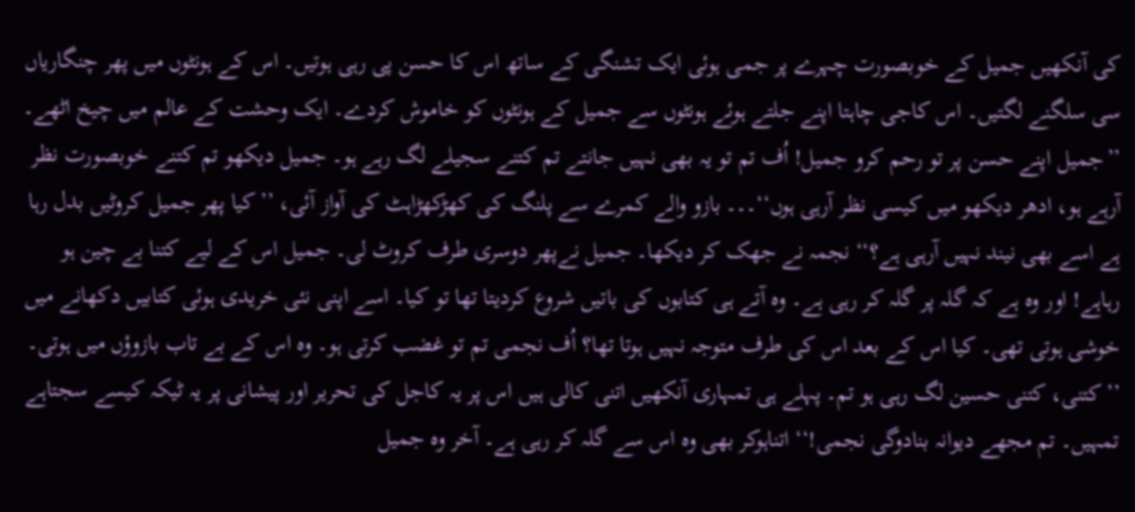کی آنکھیں جمیل کے خوبصورت چہرے پر جمی ہوئی ایک تشنگی کے ساتھ اس کا حسن پی رہی ہوتیں۔ اس کے ہونٹوں میں پھر چنگاریاں سی سلگنے لگتیں۔ اس کاجی چاہتا اپنے جلتے ہوئے ہونٹوں سے جمیل کے ہونٹوں کو خاموش کردے۔ ایک وحشت کے عالم میں چیخ اٹھے۔ ’’جمیل اپنے حسن پر تو رحم کرو جمیل! اُف تم تو یہ بھی نہیں جانتے تم کتنے سجیلے لگ رہے ہو۔ جمیل دیکھو تم کتنے خوبصورت نظر آرہے ہو، ادھر دیکھو میں کیسی نظر آرہی ہوں‘‘۔۔۔ بازو والے کمرے سے پلنگ کی کھڑکھڑاہٹ کی آواز آئی، ’’کیا پھر جمیل کروٹیں بدل رہا ہے اسے بھی نیند نہیں آرہی ہے؟‘‘ نجمہ نے جھک کر دیکھا۔ جمیل نےپھر دوسری طرف کروٹ لی۔ جمیل اس کے لیے کتنا بے چین ہو رہاہے! اور وہ ہے کہ گلہ پر گلہ کر رہی ہے۔ وہ آتے ہی کتابوں کی باتیں شروع کردیتا تھا تو کیا۔ اسے اپنی نئی خریدی ہوئی کتابیں دکھانے میں خوشی ہوتی تھی۔ کیا اس کے بعد اس کی طرف متوجہ نہیں ہوتا تھا؟ اُف نجمی تم تو غضب کرتی ہو۔ وہ اس کے بے تاب بازوؤں میں ہوتی۔ ’’کتنی، کتنی حسین لگ رہی ہو تم۔ پہلے ہی تمہاری آنکھیں اتنی کالی ہیں اس پر یہ کاجل کی تحریر اور پیشانی پر یہ ٹیکہ کیسے سجتاہے تمہیں۔ تم مجھے دیوانہ بنادوگی نجمی!‘‘ اتناہوکر بھی وہ اس سے گلہ کر رہی ہے۔ آخر وہ جمیل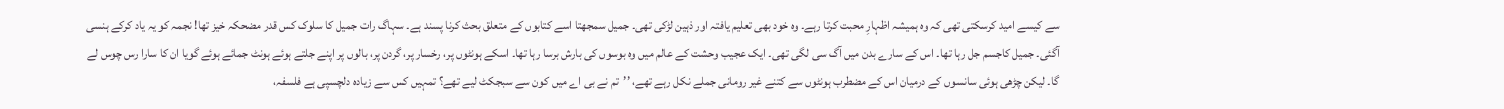سے کیسے امید کرسکتی تھی کہ وہ ہمیشہ اظہارِ محبت کرتا رہے۔ وہ خود بھی تعلیم یافتہ اور ذہین لڑکی تھی۔ جمیل سمجھتا اسے کتابوں کے متعلق بحث کرنا پسند ہے۔ سہاگ رات جمیل کا سلوک کس قدر مضحکہ خیز تھا! نجمہ کو یہ یاد کرکے ہنسی آگئی۔ جمیل کاجسم جل رہا تھا۔ اس کے سارے بدن میں آگ سی لگی تھی۔ ایک عجیب وحشت کے عالم میں وہ بوسوں کی بارش برسا رہا تھا۔ اسکے ہونٹوں پر، رخسار پر، گردن پر، بالوں پر اپنے جلتے ہوئے ہونٹ جمائے ہوئے گویا ان کا سارا رس چوس لے گا۔ لیکن چڑھی ہوئی سانسوں کے درمیان اس کے مضطرب ہونٹوں سے کتنے غیر رومانی جملے نکل رہے تھے، ’’تم نے بی اے میں کون سے سبجکٹ لیے تھے؟ تمہیں کس سے زیادہ دلچسپی ہے فلسفہ،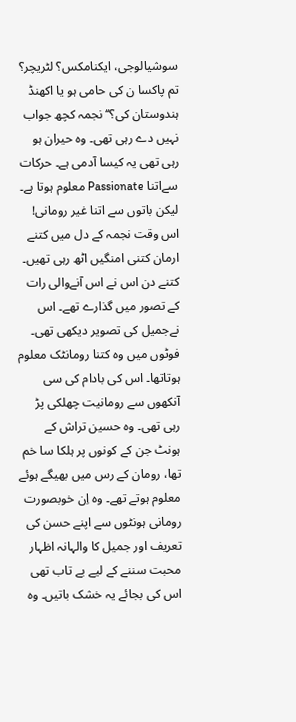سوشیالوجی، ایکنامکس؟ لٹریچر؟ تم پاکسا ن کی حامی ہو یا اکھنڈ ہندوستان کی؟‘‘ نجمہ کچھ جواب نہیں دے رہی تھی۔ وہ حیران ہو رہی تھی یہ کیسا آدمی ہے۔ حرکات سےاتنا Passionate معلوم ہوتا ہے۔ لیکن باتوں سے اتنا غیر رومانی! اس وقت نجمہ کے دل میں کتنے ارمان کتنی امنگیں اٹھ رہی تھیں۔ کتنے دن اس نے اس آنےوالی رات کے تصور میں گذارے تھے۔ اس نےجمیل کی تصویر دیکھی تھی۔ فوٹوں میں وہ کتنا رومانٹک معلوم ہوتاتھا۔ اس کی بادام کی سی آنکھوں سے رومانیت چھلکی پڑ رہی تھی۔ وہ حسین تراش کے ہونٹ جن کے کونوں پر ہلکا سا خم تھا، رومان کے رس میں بھیگے ہوئے معلوم ہوتے تھے۔ وہ اِن خوبصورت رومانی ہونٹوں سے اپنے حسن کی تعریف اور جمیل کا والہانہ اظہار محبت سننے کے لیے بے تاب تھی اس کی بجائے یہ خشک باتیں۔ وہ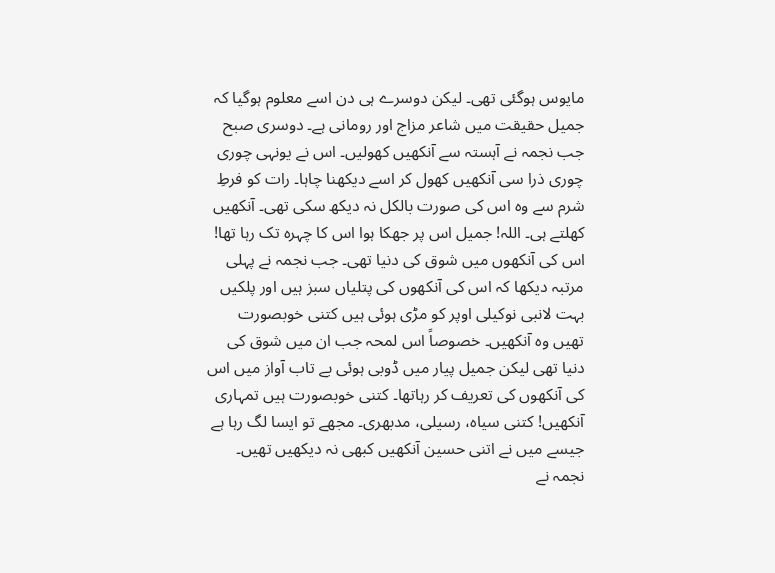مایوس ہوگئی تھی۔ لیکن دوسرے ہی دن اسے معلوم ہوگیا کہ جمیل حقیقت میں شاعر مزاج اور رومانی ہے۔ دوسری صبح جب نجمہ نے آہستہ سے آنکھیں کھولیں۔ اس نے یونہی چوری چوری ذرا سی آنکھیں کھول کر اسے دیکھنا چاہا۔ رات کو فرطِ شرم سے وہ اس کی صورت بالکل نہ دیکھ سکی تھی۔ آنکھیں کھلتے ہی۔ اللہ! جمیل اس پر جھکا ہوا اس کا چہرہ تک رہا تھا! اس کی آنکھوں میں شوق کی دنیا تھی۔ جب نجمہ نے پہلی مرتبہ دیکھا کہ اس کی آنکھوں کی پتلیاں سبز ہیں اور پلکیں بہت لانبی نوکیلی اوپر کو مڑی ہوئی ہیں کتنی خوبصورت تھیں وہ آنکھیں۔ خصوصاً اس لمحہ جب ان میں شوق کی دنیا تھی لیکن جمیل پیار میں ڈوبی ہوئی بے تاب آواز میں اس کی آنکھوں کی تعریف کر رہاتھا۔ کتنی خوبصورت ہیں تمہاری آنکھیں! کتنی سیاہ، رسیلی، مدبھری۔ مجھے تو ایسا لگ رہا ہے جیسے میں نے اتنی حسین آنکھیں کبھی نہ دیکھیں تھیں۔ نجمہ نے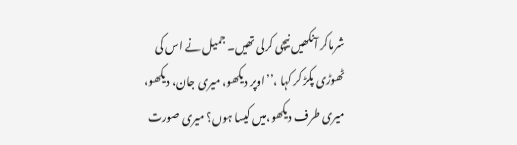شرماکر آنکھیں نیچی کرلی تھیں۔ جمیل نے اس کی ٹھوڑی پکڑ کر کہا ،’’اوپر دیکھو، میری جان، دیکھو، میری طرف دیکھو،میں کیسا ہوں؟ میری صورت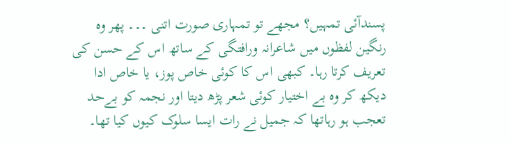پسندآئی تمہیں؟ مجھے تو تمہاری صورت اتنی ۔۔۔ پھر وہ رنگین لفظوں میں شاعرانہ ورافتگی کے ساتھ اس کے حسن کی تعریف کرتا رہا۔ کبھی اس کا کوئی خاص پوز، یا خاص ادا دیکھ کر وہ بے اختیار کوئی شعر پڑھ دیتا اور نجمہ کو بےحد تعجب ہو رہاتھا کہ جمیل نے رات ایسا سلوک کیوں کیا تھا۔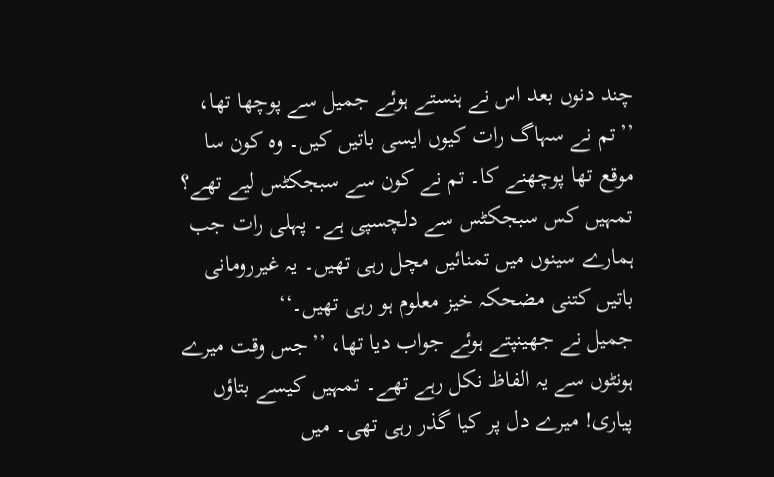چند دنوں بعد اس نے ہنستے ہوئے جمیل سے پوچھا تھا، ’’تم نے سہاگ رات کیوں ایسی باتیں کیں۔ وہ کون سا موقع تھا پوچھنے کا۔ تم نے کون سے سبجکٹس لیے تھے؟ تمہیں کس سبجکٹس سے دلچسپی ہے۔ پہلی رات جب ہمارے سینوں میں تمنائیں مچل رہی تھیں۔ یہ غیررومانی باتیں کتنی مضحکہ خیز معلوم ہو رہی تھیں۔‘‘
جمیل نے جھینپتے ہوئے جواب دیا تھا، ’’جس وقت میرے ہونٹوں سے یہ الفاظ نکل رہے تھے۔ تمہیں کیسے بتاؤں پیاری! میرے دل پر کیا گذر رہی تھی۔ میں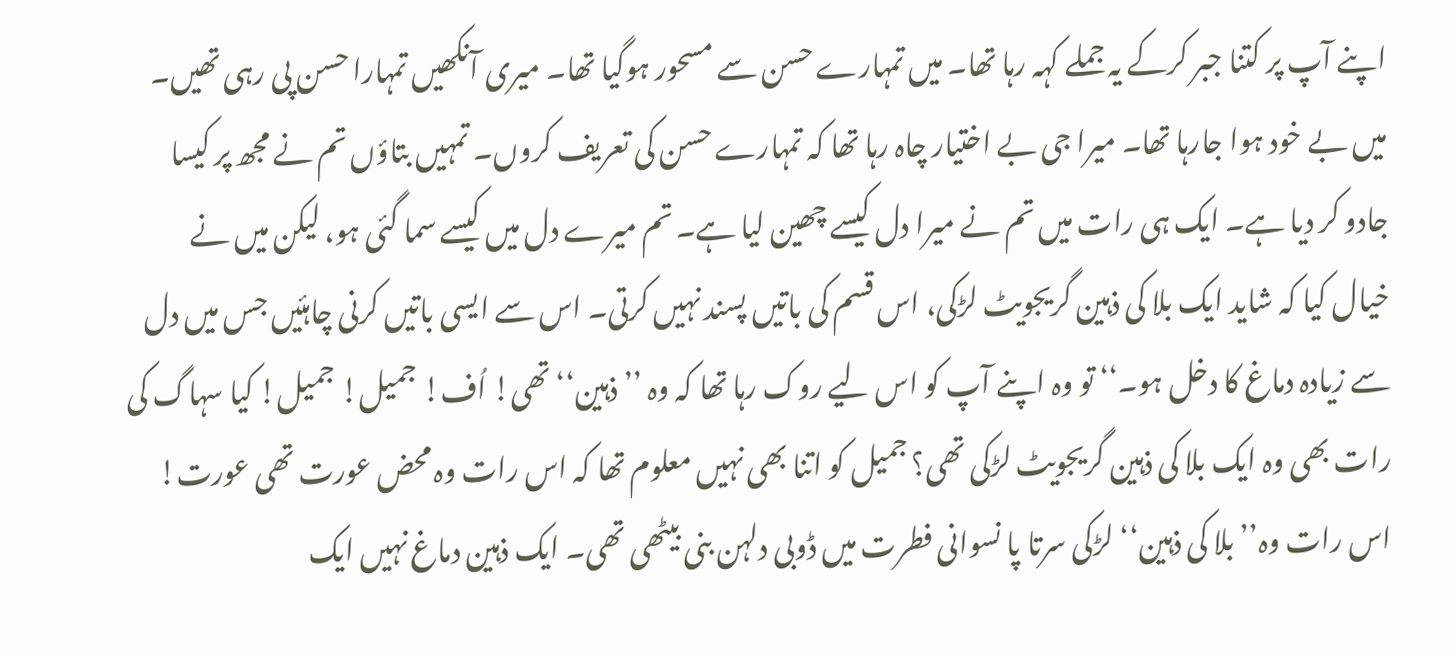اپنے آپ پر کتنا جبر کرکے یہ جملے کہہ رہا تھا۔ میں تمہارے حسن سے مسحور ہوگیا تھا۔ میری آنکھیں تمہارا حسن پی رہی تھیں۔ میں بے خود ہوا جارہا تھا۔ میرا جی بے اختیار چاہ رہا تھا کہ تمہارے حسن کی تعریف کروں۔ تمہیں بتاؤں تم نے مجھ پر کیسا جادو کر دیا ہے۔ ایک ہی رات میں تم نے میرا دل کیسے چھین لیا ہے۔ تم میرے دل میں کیسے سما گئی ہو، لیکن میں نے خیال کیا کہ شاید ایک بلا کی ذہین گریجویٹ لڑکی، اس قسم کی باتیں پسند نہیں کرتی۔ اس سے ایسی باتیں کرنی چاہئیں جس میں دل سے زیادہ دماغ کا دخل ہو۔‘‘ تو وہ اپنے آپ کو اس لیے روک رہا تھا کہ وہ ’’ذہین‘‘ تھی! اُف! جمیل! جمیل! کیا سہاگ کی رات بھی وہ ایک بلا کی ذہین گریجویٹ لڑکی تھی؟ جمیل کو اتنا بھی نہیں معلوم تھا کہ اس رات وہ محض عورت تھی عورت! اس رات وہ’’بلا کی ذہین‘‘ لڑکی سرتا پا نسوانی فطرت میں ڈوبی دلہن بنی بیٹھی تھی۔ ایک ذہین دماغ نہیں ایک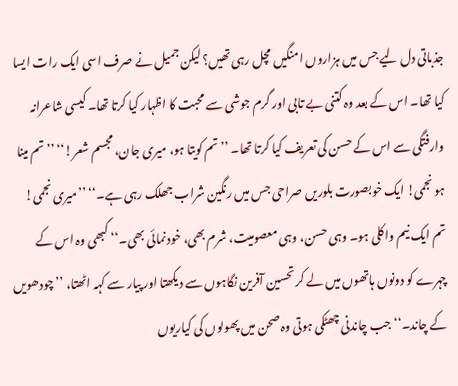جذباتی دل لیے جس میں ہزاروں امنگیں مچل رہی تھیں؟ لیکن جمیل نے صرف اسی ایک رات ایسا کیا تھا۔ اس کے بعد وہ کتنی بے تابی اور گرم جوشی سے محبت کا اظہار کیا کرتا تھا۔ کیسی شاعرانہ وارفتگی سے اس کے حسن کی تعریف کیا کرتا تھا۔ ’’تم کویتا ہو، میری جان، مجسم شعر!‘‘ ’’تم مینا ہو نجمی! ایک خوبصورت بلوریں صراحی جس میں رنگین شراب جھلک رہی ہے۔‘‘ ’’میری نجمی! تم ایک نیم واکلی ہو۔ وہی حسن، وہی معصومیت، شرم بھی، خودنمائی بھی۔‘‘ کبھی وہ اس کے چہرے کو دونوں ہاتھوں میں لے کر تحسین آفرین نگاہوں سے دیکھتا اور پیار سے کہہ اٹھتا، ’’چودھویں کے چاند۔‘‘ جب چاندنی چھٹکی ہوتی وہ صحن میں پھولوں کی کیاریوں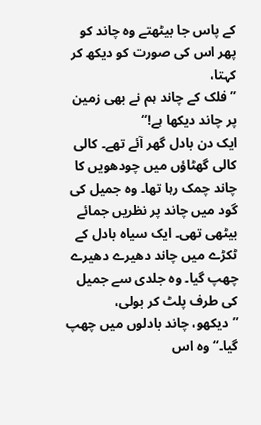کے پاس جا بیٹھتے وہ چاند کو پھر اس کی صورت کو دیکھ کر کہتا،
’’فلک کے چاند ہم نے بھی زمین پر چاند دیکھا ہے!‘‘
ایک دن بادل گھر آئے تھے۔ کالی کالی گھٹاؤں میں چودھویں کا چاند چمک رہا تھا۔ وہ جمیل کی گود میں چاند پر نظریں جمائے بیٹھی تھی۔ ایک سیاہ بادل کے ٹکڑے میں چاند دھیرے دھیرے چھپ گیا۔ وہ جلدی سے جمیل کی طرف پلٹ کر بولی،
’’دیکھو، چاند بادلوں میں چھپ گیا۔‘‘ وہ اس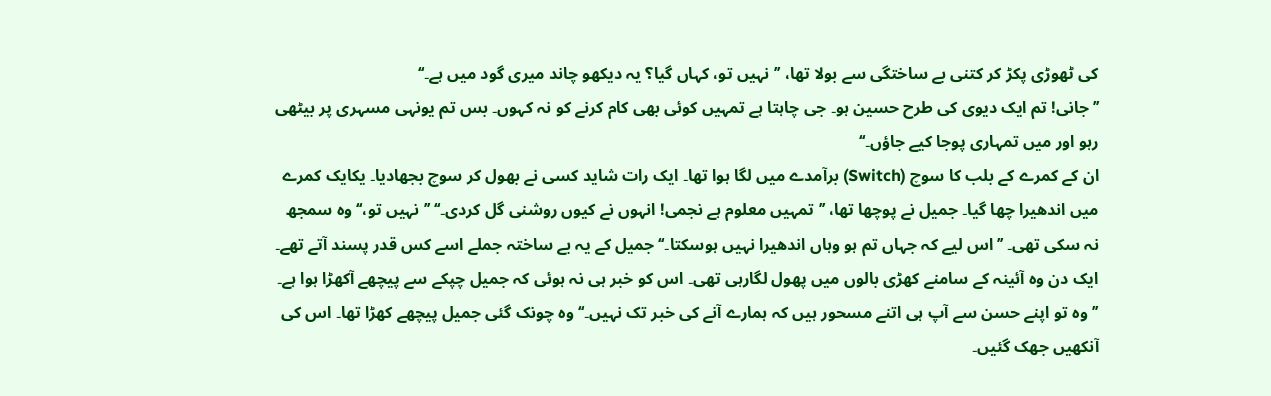کی ٹھوڑی پکڑ کر کتنی بے ساختگی سے بولا تھا، ’’نہیں تو، کہاں گیا؟ یہ دیکھو چاند میری گود میں ہے۔‘‘
’’جانی! تم ایک دیوی کی طرح حسین ہو۔ جی چاہتا ہے تمہیں کوئی بھی کام کرنے کو نہ کہوں۔ بس تم یونہی مسہری پر بیٹھی رہو اور میں تمہاری پوجا کیے جاؤں۔‘‘
ان کے کمرے کے بلب کا سوچ (Switch) برآمدے میں لگا ہوا تھا۔ ایک رات شاید کسی نے بھول کر سوچ بجھادیا۔ یکایک کمرے میں اندھیرا چھا گیا۔ جمیل نے پوچھا تھا، ’’تمہیں معلوم ہے نجمی! انہوں نے کیوں روشنی گل کردی۔‘‘ ’’نہیں تو،‘‘ وہ سمجھ نہ سکی تھی۔ ’’اس لیے کہ جہاں تم ہو وہاں اندھیرا نہیں ہوسکتا۔‘‘ جمیل کے یہ بے ساختہ جملے اسے کس قدر پسند آتے تھے۔
ایک دن وہ آئینہ کے سامنے کھڑی بالوں میں پھول لگارہی تھی۔ اس کو خبر ہی نہ ہوئی کہ جمیل چپکے سے پیچھے آکھڑا ہوا ہے۔ ’’وہ تو اپنے حسن سے آپ ہی اتنے مسحور ہیں کہ ہمارے آنے کی خبر تک نہیں۔‘‘ وہ چونک گئی جمیل پیچھے کھڑا تھا۔ اس کی آنکھیں جھک گئیں۔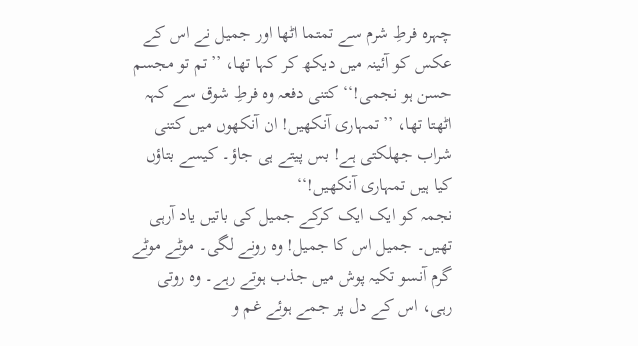چہرہ فرطِ شرم سے تمتما اٹھا اور جمیل نے اس کے عکس کو آئینہ میں دیکھ کر کہا تھا، ’’تم تو مجسم حسن ہو نجمی!‘‘ کتنی دفعہ وہ فرطِ شوق سے کہہ اٹھتا تھا، ’’تمہاری آنکھیں! ان آنکھوں میں کتنی شراب جھلکتی ہے! بس پیتے ہی جاؤ۔ کیسے بتاؤں کیا ہیں تمہاری آنکھیں!‘‘
نجمہ کو ایک ایک کرکے جمیل کی باتیں یاد آرہی تھیں۔ جمیل اس کا جمیل! وہ رونے لگی۔ موٹے موٹے گرم آنسو تکیہ پوش میں جذب ہوتے رہے۔ وہ روتی رہی، اس کے دل پر جمے ہوئے غم و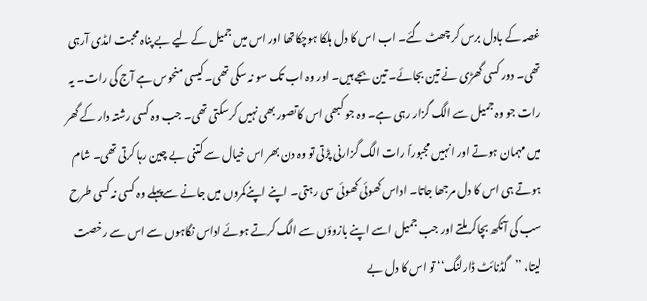غصہ کے بادل برس کر چھٹ گئے۔ اب اس کا دل ہلکا ہوچکاتھا اور اس میں جمیل کے لیے بے پناہ محبت امڈی آرہی تھی۔ دور کسی گھڑی نے تین بجائے۔ تین بجے ہیں۔ اور وہ اب تک سو نہ سکی تھی۔ کیسی منحوس ہے آج کی رات۔ یہ رات جو وہ جمیل سے الگ گزار رہی ہے۔ وہ جو کبھی اس کاتصور بھی نہیں کرسکتی تھی۔ جب وہ کسی رشتہ دار کے گھر میں مہمان ہوتے اور انہیں مجبوراً رات الگ گزارنی پڑتی تو وہ دن بھر اس خیال سے کتنی بے چین رہا کرتی تھی۔ شام ہوتے ہی اس کا دل مرجھا جاتا۔ اداس کھوئی کھوئی سی رہتی۔ اپنے اپنےکمروں میں جانے سےپہلے وہ کسی نہ کسی طرح سب کی آنکھ بچاکر ملتے اور جب جمیل اسے اپنے بازوؤں سے الگ کرتے ہوئے اداس نگاہوں سے اس سے رخصت لیتا، ’’گڈنائٹ ڈارلنگ‘‘ تو اس کا دل بے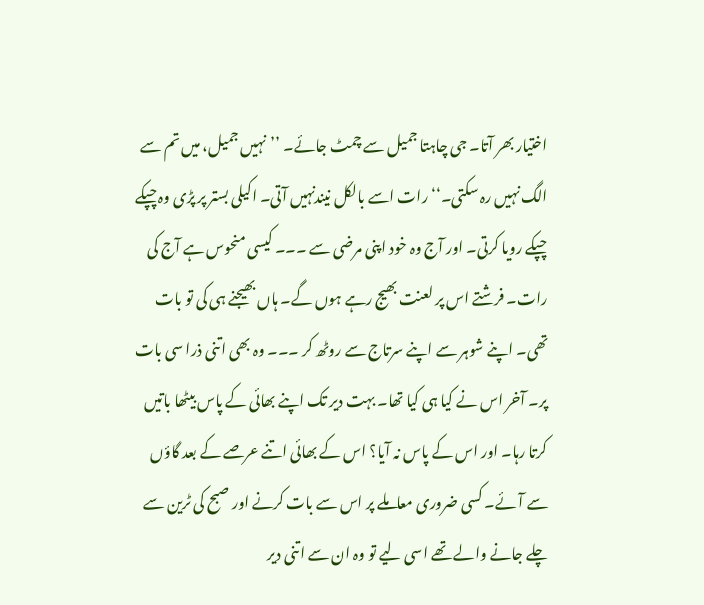اختیار بھر آتا۔ جی چاہتا جمیل سے چمٹ جائے۔ ’’نہیں جمیل، میں تم سے الگ نہیں رہ سکتی۔‘‘ رات اسے بالکل نیندنہیں آتی۔ اکیلی بستر پر پڑی وہ چپکے چپکے رویا کرتی۔ اور آج وہ خود اپنی مرضی سے ۔۔۔ کیسی منحوس ہے آج کی رات۔ فرشتے اس پر لعنت بھیج رہے ہوں گے۔ ہاں بھیجنے ہی کی تو بات تھی۔ اپنے شوہر سے اپنے سرتاج سے روٹھ کر ۔۔۔ وہ بھی اتنی ذرا سی بات پر۔ آخر اس نے کیا ہی کیا تھا۔ بہت دیر تک اپنے بھائی کے پاس بیٹھا باتیں کرتا رہا۔ اور اس کے پاس نہ آیا؟ اس کے بھائی اتنے عرصے کے بعد گاؤں سے آئے۔ کسی ضروری معاملے پر اس سے بات کرنے اور صبح کی ٹرین سے چلے جانے والے تھے اسی لیے تو وہ ان سے اتنی دیر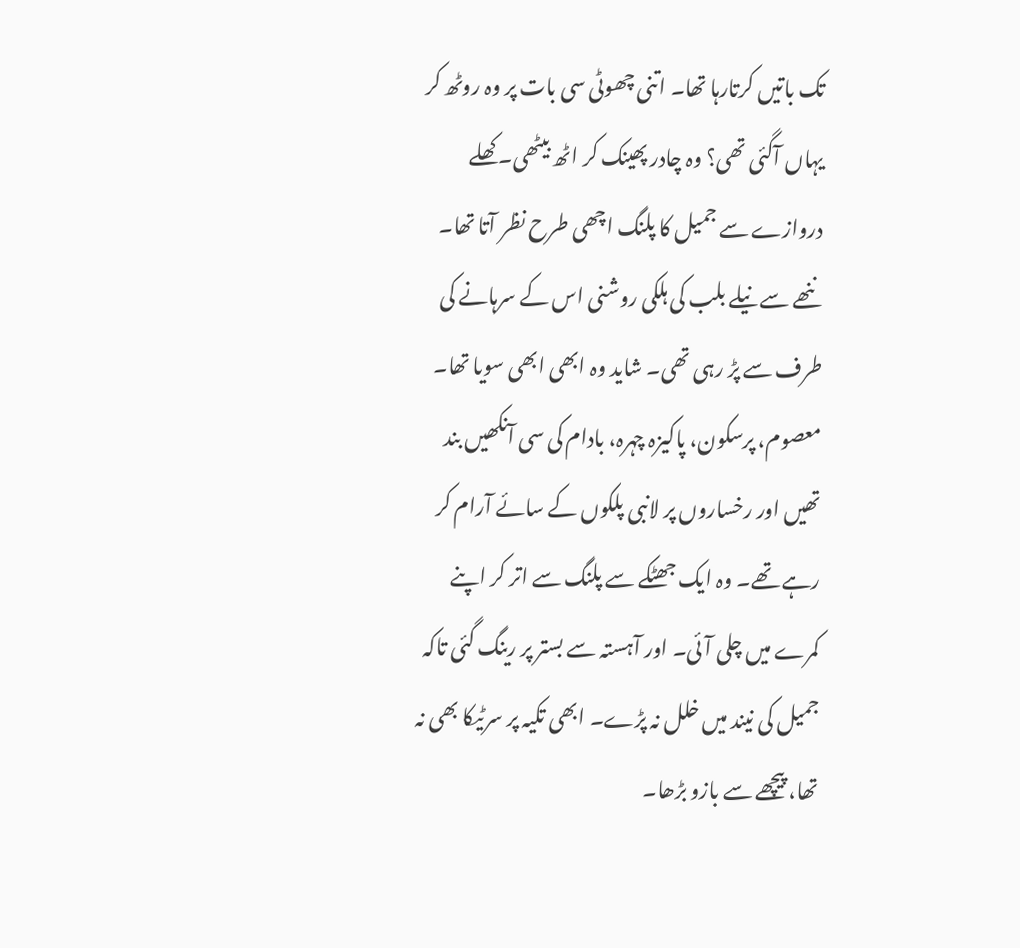تک باتیں کرتارہا تھا۔ اتنی چھوٹی سی بات پر وہ روٹھ کر یہاں آگئی تھی؟ وہ چادر پھینک کر اٹھ بیٹھی۔ کھلے دروازے سے جمیل کا پلنگ اچھی طرح نظر آتا تھا۔ ننھے سے نیلے بلب کی ہلکی روشنی اس کے سرہانے کی طرف سے پڑ رہی تھی۔ شاید وہ ابھی ابھی سویا تھا۔ معصوم، پرسکون، پاکیزہ چہرہ، بادام کی سی آنکھیں بند تھیں اور رخساروں پر لانبی پلکوں کے سائے آرام کر رہے تھے۔ وہ ایک جھٹکے سے پلنگ سے اتر کر اپنے کمرے میں چلی آئی۔ اور آہستہ سے بستر پر رینگ گئی تاکہ جمیل کی نیند میں خلل نہ پڑے۔ ابھی تکیہ پر سرٹیکا بھی نہ تھا، پیچھے سے بازو بڑھا۔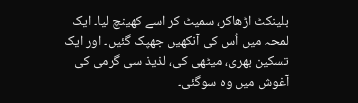بلینکٹ اڑھاکر، سمیٹ کر اسے کھینچ لیا۔ ایک لمحہ میں اُس کی آنکھیں جھپک گئیں۔ اور ایک تسکین بھری، میٹھی کی، لذیذ سی گرمی کی آغوش میں وہ سوگئی۔